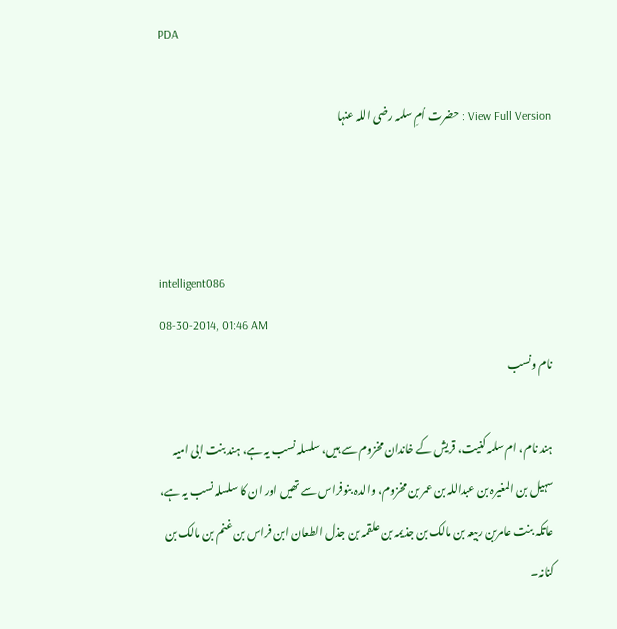PDA

View Full Version : حضرت اُمِ سلمہ رضی اللہ عنہا



intelligent086
08-30-2014, 01:46 AM
نام ونسب

ہند نام، ام سلمہ کنیت، قریش کے خاندان مخزوم سے ہیں، سلسلہ نسب یہ ہے، ہند بنت ابی امیہ سہیل بن المغیرہ بن عبداللہ بن عمر بن مخزوم، والدہ بنوفراس سے تھیں اور ان کا سلسلہ نسب یہ ہے، عاتکہ بنت عامربن ربیعہ بن مالک بن جذیمہ بن علقمہ بن جذل الطعان ابن فراس بن غنم بن مالک بن کنانہ۔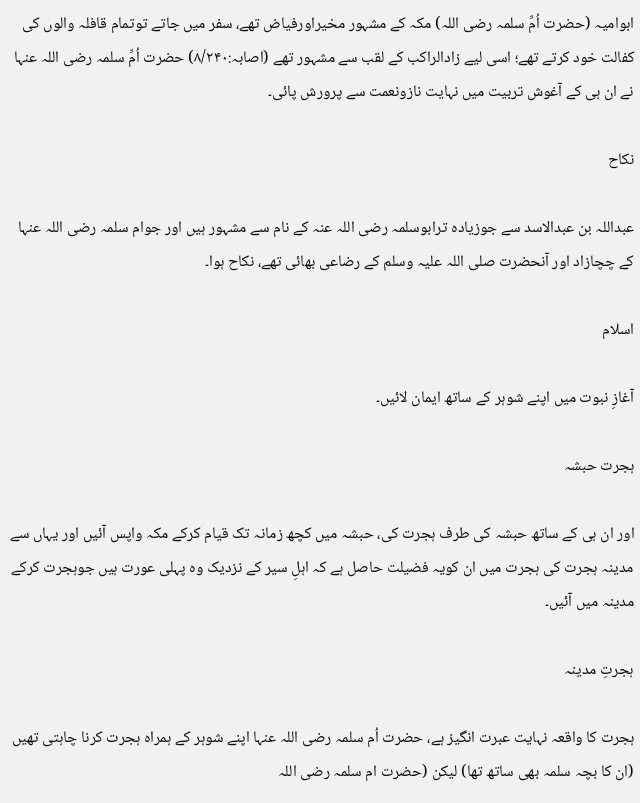ابوامیہ (حضرت اُمِّ سلمہ رضی اللہ) مکہ کے مشہور مخیراورفیاض تھے، سفر میں جاتے توتمام قافلہ والوں کی کفالت خود کرتے تھے؛ اسی لیے زادالراکب کے لقب سے مشہور تھے (اصابہ:۸/۲۴۰) حضرت اُمِّ سلمہ رضی اللہ عنہا نے ان ہی کے آغوش تربیت میں نہایت نازونعمت سے پرورش پائی۔

نکاح

عبداللہ بن عبدالاسد سے جوزیادہ ترابوسلمہ رضی اللہ عنہ کے نام سے مشہور ہیں اور جوام سلمہ رضی اللہ عنہا کے چچازاد اور آنحضرت صلی اللہ علیہ وسلم کے رضاعی بھائی تھے، نکاح ہوا۔

اسلام

آغازِ نبوت میں اپنے شوہر کے ساتھ ایمان لائیں۔

ہجرت حبشہ

اور ان ہی کے ساتھ حبشہ کی طرف ہجرت کی، حبشہ میں کچھ زمانہ تک قیام کرکے مکہ واپس آئیں اور یہاں سے مدینہ ہجرت کی ہجرت میں ان کویہ فضیلت حاصل ہے کہ اہلِ سیر کے نزدیک وہ پہلی عورت ہیں جوہجرت کرکے مدینہ میں آئیں۔

ہجرتِ مدینہ

ہجرت کا واقعہ نہایت عبرت انگیز ہے، حضرت اُم سلمہ رضی اللہ عنہا اپنے شوہر کے ہمراہ ہجرت کرنا چاہتی تھیں (ان کا بچہ سلمہ بھی ساتھ تھا) لیکن (حضرت ام سلمہ رضی اللہ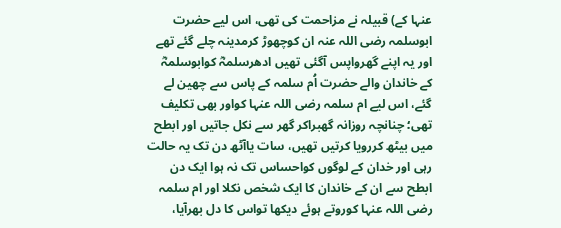عنہا کے) قبیلہ نے مزاحمت کی تھی، اس لیے حضرت ابوسلمہ رضی اللہ عنہ ان کوچھوڑ کرمدینہ چلے گئے تھے اور یہ اپنے گھرواپس آگئی تھیں ادھرسلمہؓ کوابوسلمہؓ کے خاندان والے حضرت اُم سلمہ کے پاس سے چھین لے گئے، اس لیے ام سلمہ رضی اللہ عنہا کواور بھی تکلیف تھی؛ چنانچہ روزانہ گھبراکر گھر سے نکل جاتیں اور ابطح میں بیٹھ کررویا کرتیں تھیں، سات یاآٹھ دن تک یہ حالت رہی اور خدان کے لوگوں کواحساس تک نہ ہوا ایک دن ابطح سے ان کے خاندان کا ایک شخص نکلا اور ام سلمہ رضی اللہ عنہا کوروتے ہوئے دیکھا تواس کا دل بھرآیا،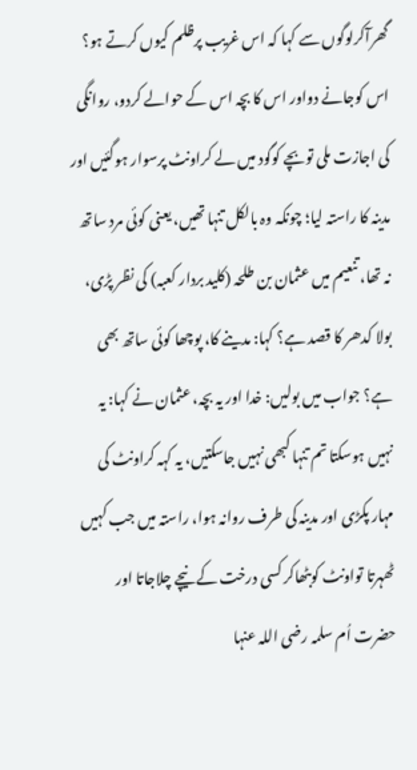گھرآکرلوگوں سے کہا کہ اس غریب پرظلم کیوں کرتے ہو؟ اس کوجانے دواور اس کا بچہ اس کے حوالے کردو، روانگی کی اجازت ملی توبچے کوگود میں لے کراونٹ پرسوار ہوگئیں اور مدینہ کا راستہ لیا؛ چونکہ وہ بالکل تنہا تھیں، یعنی کوئی مرد ساتھ نہ تھا، تنعیم میں عثمان بن طلحہ (کلید بردار کعبہ) کی نظر پڑی، بولا کدھر کا قصد ہے؟ کہا: مدینے کا، پوچھا کوئی ساتھ بھی ہے؟ جواب میں بولیں: خدا اور یہ بچہ، عثمان نے کہا: یہ نہیں ہوسکتا تم تنہا کبھی نہیں جاسکتیں، یہ کہہ کراونٹ کی مہار پکڑی اور مدینہ کی طرف روانہ ہوا، راستہ میں جب کہیں ٹھہرتا تواونٹ کوبٹھاکر کسی درخت کے نیچے چلاجاتا اور حضرت اُم سلمہ رضی اللہ عنہا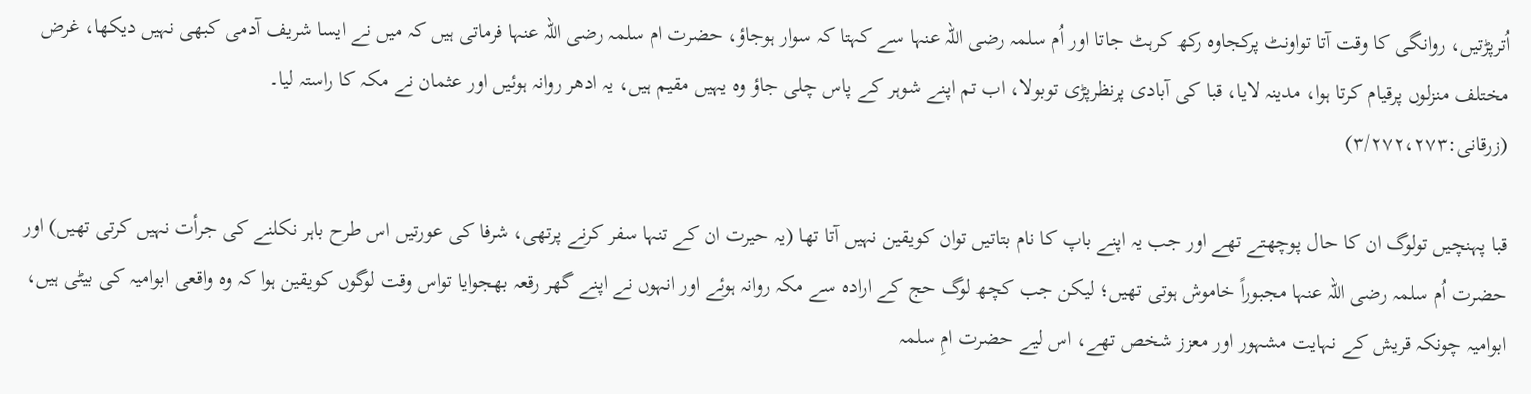اُترپڑتیں، روانگی کا وقت آتا تواونٹ پرکجاوہ رکھ کرہٹ جاتا اور اُم سلمہ رضی اللہ عنہا سے کہتا کہ سوار ہوجاؤ، حضرت ام سلمہ رضی اللہ عنہا فرماتی ہیں کہ میں نے ایسا شریف آدمی کبھی نہیں دیکھا، غرض مختلف منزلوں پرقیام کرتا ہوا، مدینہ لایا، قبا کی آبادی پرنظرپڑی توبولا، اب تم اپنے شوہر کے پاس چلی جاؤ وہ یہیں مقیم ہیں، یہ ادھر روانہ ہوئیں اور عثمان نے مکہ کا راستہ لیا۔
(زرقانی:۳/۲۷۲،۲۷۳)

قبا پہنچیں تولوگ ان کا حال پوچھتے تھے اور جب یہ اپنے باپ کا نام بتاتیں توان کویقین نہیں آتا تھا (یہ حیرت ان کے تنہا سفر کرنے پرتھی، شرفا کی عورتیں اس طرح باہر نکلنے کی جرأت نہیں کرتی تھیں) اور حضرت اُم سلمہ رضی اللہ عنہا مجبوراً خاموش ہوتی تھیں؛ لیکن جب کچھ لوگ حج کے ارادہ سے مکہ روانہ ہوئے اور انہوں نے اپنے گھر رقعہ بھجوایا تواس وقت لوگوں کویقین ہوا کہ وہ واقعی ابوامیہ کی بیٹی ہیں، ابوامیہ چونکہ قریش کے نہایت مشہور اور معزز شخص تھے، اس لیے حضرت امِ سلمہ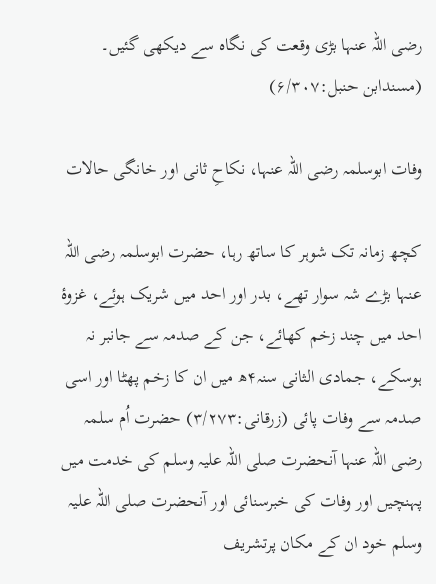رضی اللہ عنہا بڑی وقعت کی نگاہ سے دیکھی گئیں۔
(مسندابن حنبل:۶/۳۰۷)

وفات ابوسلمہ رضی اللہ عنہا، نکاحِ ثانی اور خانگی حالات

کچھ زمانہ تک شوہر کا ساتھ رہا، حضرت ابوسلمہ رضی اللہ عنہا بڑے شہ سوار تھے، بدر اور احد میں شریک ہوئے، غزوۂ احد میں چند زخم کھائے، جن کے صدمہ سے جانبر نہ ہوسکے، جمادی الثانی سنہ۴ھ میں ان کا زخم پھٹا اور اسی صدمہ سے وفات پائی (زرقانی:۳/۲۷۳) حضرت اُم سلمہ رضی اللہ عنہا آنحضرت صلی اللہ علیہ وسلم کی خدمت میں پہنچیں اور وفات کی خبرسنائی اور آنحضرت صلی اللہ علیہ وسلم خود ان کے مکان پرتشریف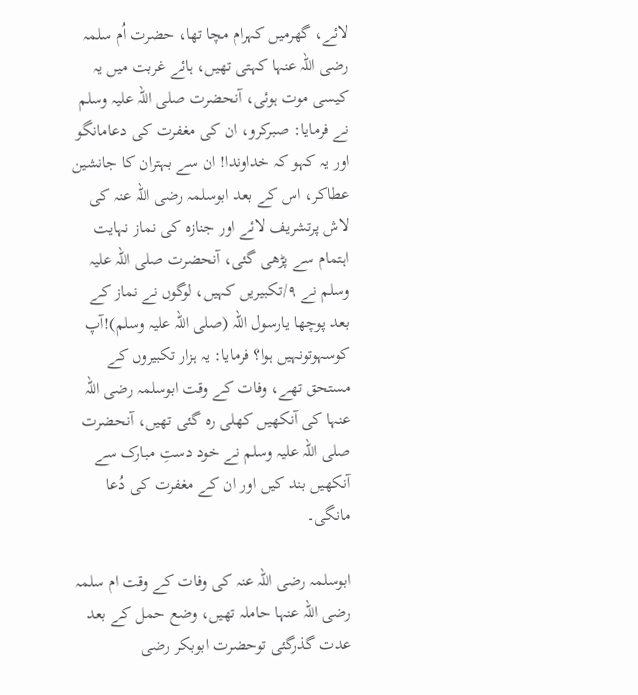لائے، گھرمیں کہرام مچا تھا، حضرت اُم سلمہ رضی اللہ عنہا کہتی تھیں، ہائے غربت میں یہ کیسی موت ہوئی، آنحضرت صلی اللہ علیہ وسلم نے فرمایا: صبرکرو، ان کی مغفرت کی دعامانگو اور یہ کہو کہ خداوندا! ان سے بہتران کا جانشین عطاکر، اس کے بعد ابوسلمہ رضی اللہ عنہ کی لاش پرتشریف لائے اور جنازہ کی نماز نہایت اہتمام سے پڑھی گئی، آنحضرت صلی اللہ علیہ وسلم نے ۹/تکبیریں کہیں، لوگوں نے نماز کے بعد پوچھا یارسول اللہ (صلی اللہ علیہ وسلم)!آپ کوسہوتونہیں ہوا؟ فرمایا: یہ ہزار تکبیروں کے مستحق تھے، وفات کے وقت ابوسلمہ رضی اللہ عنہا کی آنکھیں کھلی رہ گئی تھیں، آنحضرت صلی اللہ علیہ وسلم نے خود دستِ مبارک سے آنکھیں بند کیں اور ان کے مغفرت کی دُعا مانگی۔

ابوسلمہ رضی اللہ عنہ کی وفات کے وقت ام سلمہ رضی اللہ عنہا حاملہ تھیں، وضع حمل کے بعد عدت گذرگئی توحضرت ابوبکر رضی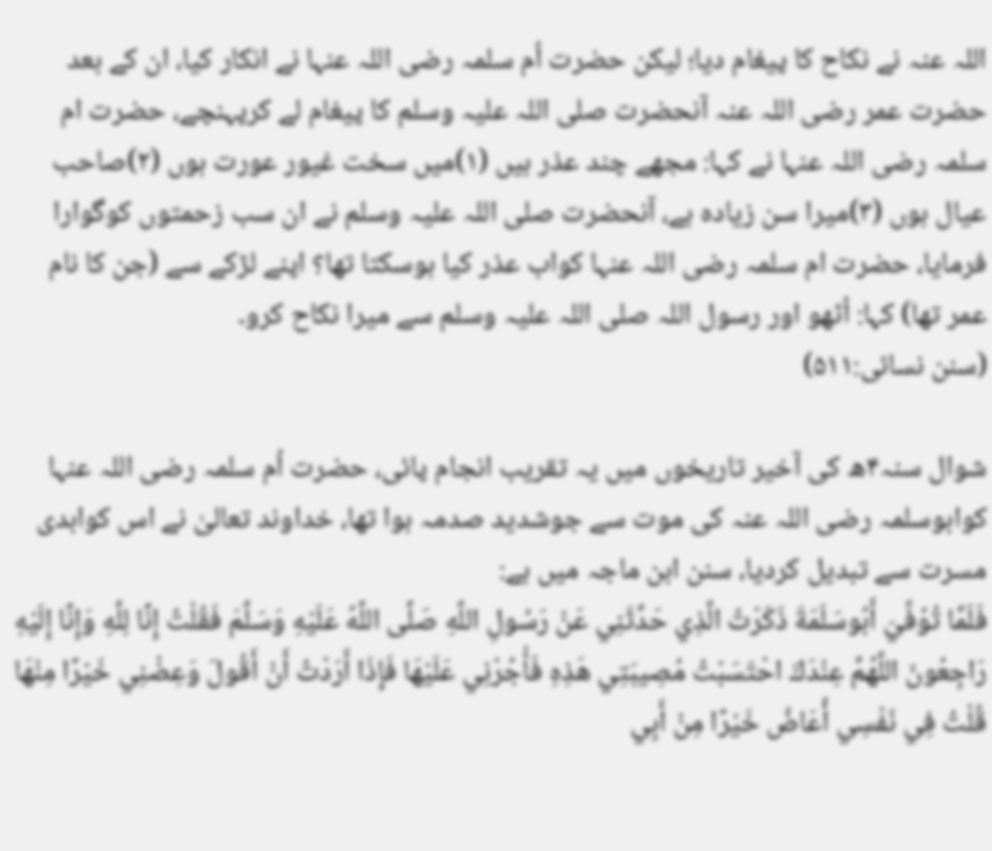اللہ عنہ نے نکاح کا پیغام دیا؛ لیکن حضرت اُم سلمہ رضی اللہ عنہا نے انکار کیا، ان کے بعد حضرت عمر رضی اللہ عنہ آنحضرت صلی اللہ علیہ وسلم کا پیغام لے کرپہنچے، حضرت ام سلمہ رضی اللہ عنہا نے کہا: مجھے چند عذر ہیں (۱)میں سخت غیور عورت ہوں (۲)صاحب عیال ہوں (۳)میرا سن زیادہ ہے، آنحضرت صلی اللہ علیہ وسلم نے ان سب زحمتوں کوگوارا فرمایا، حضرت ام سلمہ رضی اللہ عنہا کواب عذر کیا ہوسکتا تھا؟ اپنے لڑکے سے (جن کا نام عمر تھا) کہا: اُٹھو اور رسول اللہ صلی اللہ علیہ وسلم سے میرا نکاح کرو۔
(سنن نسائی:۵۱۱)

شوال سنہ۴ھ کی آخیر تاریخوں میں یہ تقریب انجام پائی، حضرت اُم سلمہ رضی اللہ عنہا کوابوسلمہ رضی اللہ عنہ کی موت سے جوشدید صدمہ ہوا تھا، خداوند تعالیٰ نے اس کوابدی مسرت سے تبدیل کردیا، سنن ابن ماجہ میں ہے:
فَلَمَّا تُوُفِّيَ أَبُوسَلَمَةَ ذَكَرْتُ الَّذِي حَدَّثَنِي عَنْ رَسُولِ اللَّهِ صَلَّى اللَّهُ عَلَيْهِ وَسَلَّمَ فَقُلْتُ إِنَّا لِلَّهِ وَإِنَّا إِلَيْهِ رَاجِعُونَ اللَّهُمَّ عِنْدَكَ احْتَسَبْتُ مُصِيبَتِي هَذِهِ فَأْجُرْنِي عَلَيْهَا فَإِذَا أَرَدْتُ أَنْ أَقُولَ وَعِضْنِي خَيْرًا مِنْهَا قُلْتُ فِي نَفْسِي أُعَاضُ خَيْرًا مِنْ أَبِي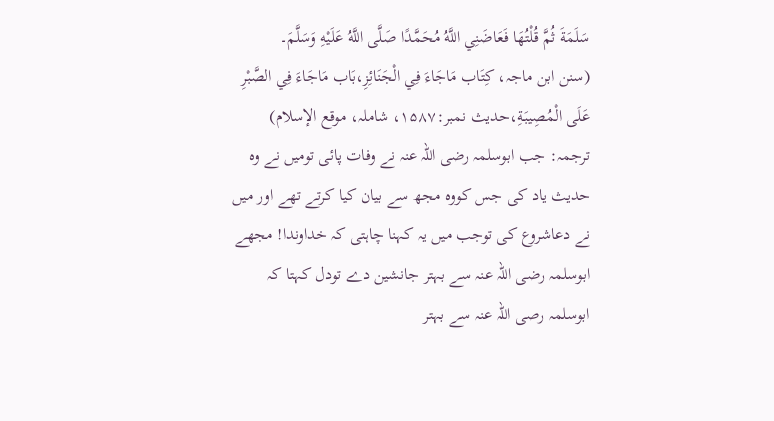سَلَمَةَ ثُمَّ قُلْتُهَا فَعَاضَنِي اللَّهُ مُحَمَّدًا صَلَّى اللَّهُ عَلَيْهِ وَسَلَّمَ۔
(سنن ابن ماجہ، كِتَاب مَاجَاءَ فِي الْجَنَائِزِ،بَاب مَاجَاءَ فِي الصَّبْرِ عَلَى الْمُصِيبَةِ،حدیث نمبر:۱۵۸۷، شاملہ، موقع الإسلام)
ترجمہ: جب ابوسلمہ رضی اللہ عنہ نے وفات پائی تومیں نے وہ حدیث یاد کی جس کووہ مجھ سے بیان کیا کرتے تھے اور میں نے دعاشروع کی توجب میں یہ کہنا چاہتی کہ خداوندا! مجھے ابوسلمہ رضی اللہ عنہ سے بہتر جانشین دے تودل کہتا کہ ابوسلمہ رصی اللہ عنہ سے بہتر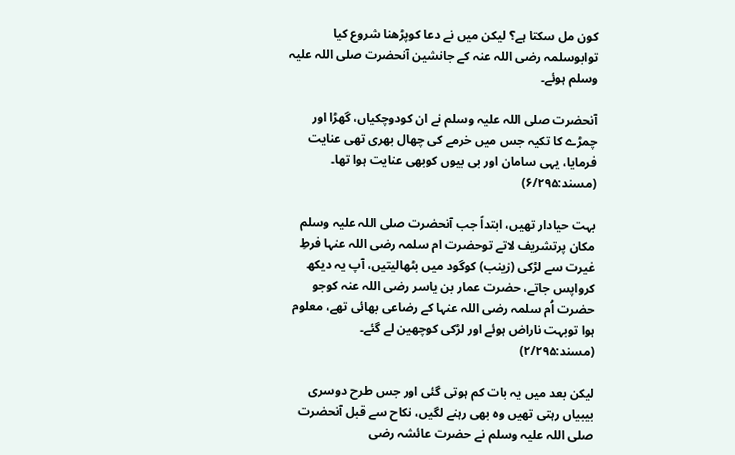کون مل سکتا ہے؟ لیکن میں نے دعا کوپڑھنا شروع کیا توابوسلمہ رضی اللہ عنہ کے جانشین آنحضرت صلی اللہ علیہ وسلم ہوئے۔

آنحضرت صلی اللہ علیہ وسلم نے ان کودوچکیاں، گھڑا اور چمڑے کا تکیہ جس میں خرمے کی چھال بھری تھی عنایت فرمایا، یہی سامان اور بی بیوں کوبھی عنایت ہوا تھا۔
(مسند:۶/۲۹۵)

بہت حیادار تھیں، ابتداً جب آنحضرت صلی اللہ علیہ وسلم مکان پرتشریف لاتے توحضرت ام سلمہ رضی اللہ عنہا فرطِ غیرت سے لڑکی (زینب) کوگود میں بٹھالیتیں، آپ یہ دیکھ کرواپس جاتے، حضرت عمار بن یاسر رضی اللہ عنہ کوجو حضرت اُم سلمہ رضی اللہ عنہا کے رضاعی بھائی تھے، معلوم ہوا توبہت ناراض ہوئے اور لڑکی کوچھین لے گئے۔
(مسند:۲/۲۹۵)

لیکن بعد میں یہ بات کم ہوتی گئی اور جس طرح دوسری بیبیاں رہتی تھیں وہ بھی رہنے لگیں، نکاح سے قبل آنحضرت صلی اللہ علیہ وسلم نے حضرت عائشہ رضی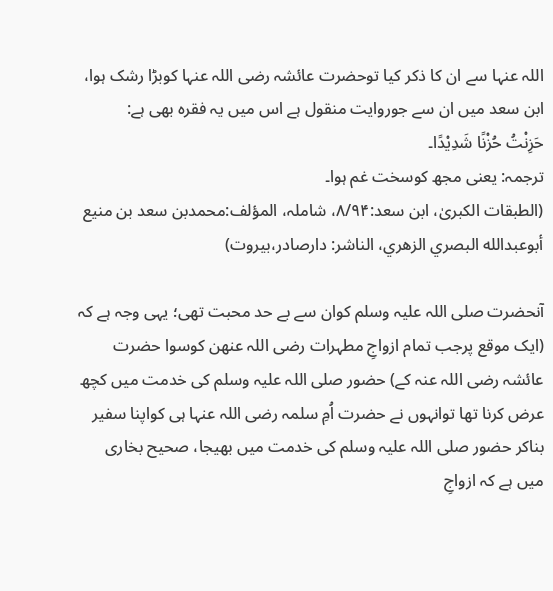اللہ عنہا سے ان کا ذکر کیا توحضرت عائشہ رضی اللہ عنہا کوبڑا رشک ہوا، ابن سعد میں ان سے جوروایت منقول ہے اس میں یہ فقرہ بھی ہے:
حَزِنْتُ حُزْنًا شَدِيْدًا۔
ترجمہ: یعنی مجھ کوسخت غم ہوا۔
(الطبقات الکبریٰ، ابن سعد:۸/۹۴، شاملہ، المؤلف:محمدبن سعد بن منيع أبوعبدالله البصري الزهري، الناشر: دارصادر،بيروت)

آنحضرت صلی اللہ علیہ وسلم کوان سے بے حد محبت تھی؛ یہی وجہ ہے کہ (ایک موقع پرجب تمام ازواجِ مطہرات رضی اللہ عنھن کوسوا حضرت عائشہ رضی اللہ عنہ کے) حضور صلی اللہ علیہ وسلم کی خدمت میں کچھ عرض کرنا تھا توانہوں نے حضرت اُمِ سلمہ رضی اللہ عنہا ہی کواپنا سفیر بناکر حضور صلی اللہ علیہ وسلم کی خدمت میں بھیجا، صحیح بخاری میں ہے کہ ازواجِ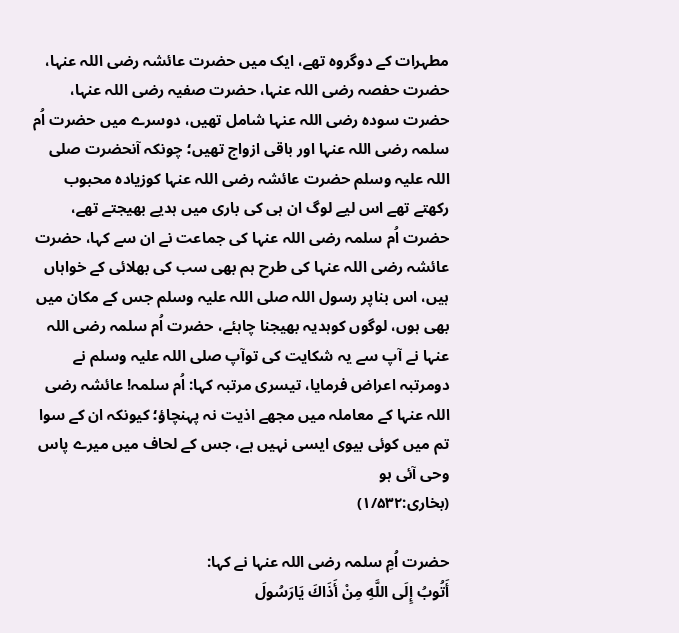مطہرات کے دوگروہ تھے، ایک میں حضرت عائشہ رضی اللہ عنہا، حضرت حفصہ رضی اللہ عنہا، حضرت صفیہ رضی اللہ عنہا، حضرت سودہ رضی اللہ عنہا شامل تھیں، دوسرے میں حضرت اُم سلمہ رضی اللہ عنہا اور باقی ازواج تھیں؛ چونکہ آنحضرت صلی اللہ علیہ وسلم حضرت عائشہ رضی اللہ عنہا کوزیادہ محبوب رکھتے تھے اس لیے لوگ ان ہی کی باری میں ہدیے بھیجتے تھے، حضرت اُم سلمہ رضی اللہ عنہا کی جماعت نے ان سے کہا، حضرت عائشہ رضی اللہ عنہا کی طرح ہم بھی سب کی بھلائی کے خواہاں ہیں، اس بناپر رسول اللہ صلی اللہ علیہ وسلم جس کے مکان میں بھی ہوں، لوگوں کوہدیہ بھیجنا چاہئے، حضرت اُم سلمہ رضی اللہ عنہا نے آپ سے یہ شکایت کی توآپ صلی اللہ علیہ وسلم نے دومرتبہ اعراض فرمایا، تیسری مرتبہ کہا: اُم سلمہ! عائشہ رضی اللہ عنہا کے معاملہ میں مجھے اذیت نہ پہنچاؤ؛ کیونکہ ان کے سوا تم میں کوئی بیوی ایسی نہیں ہے، جس کے لحاف میں میرے پاس وحی آئی ہو
(بخاری:۱/۵۳۲)

حضرت اُمِ سلمہ رضی اللہ عنہا نے کہا:
أَتُوبُ إِلَى اللَّهِ مِنْ أَذَاكَ يَارَسُولَ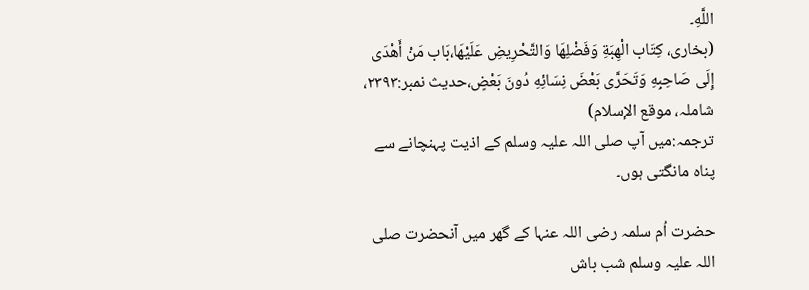اللَّهِ۔
(بخاری، كِتَاب الْهِبَةِ وَفَضْلِهَا وَالتَّحْرِيضِ عَلَيْهَا،بَاب مَنْ أَهْدَى إِلَى صَاحِبِهِ وَتَحَرَّى بَعْضَ نِسَائِهِ دُونَ بَعْضٍ،حدیث نمبر:۲۳۹۳، شاملہ، موقع الإسلام)
ترجمہ:میں آپ صلی اللہ علیہ وسلم کے اذیت پہنچانے سے پناہ مانگتی ہوں۔

حضرت اُم سلمہ رضی اللہ عنہا کے گھر میں آنحضرت صلی اللہ علیہ وسلم شب باش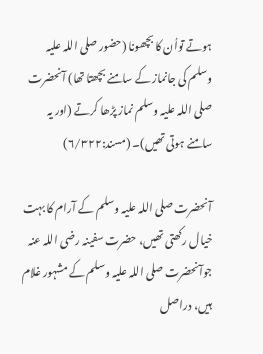ہوتے تواُن کا بچھونا (حضور صلی اللہ علیہ وسلم کی جانماز کے سامنے بچھتا تھا) آنحضرت صلی اللہ علیہ وسلم نماز پڑھا کرتے (اور یہ سامنے ہوتی تھیں)۔ (مسند:۶/۳۲۲)

آنحضرت صلی اللہ علیہ وسلم کے آرام کا بہت خیال رکھتی تھیں، حضرت سفینہ رضی اللہ عنہ جوآنحضرت صلی اللہ علیہ وسلم کے مشہور غلام ہیں، دراصل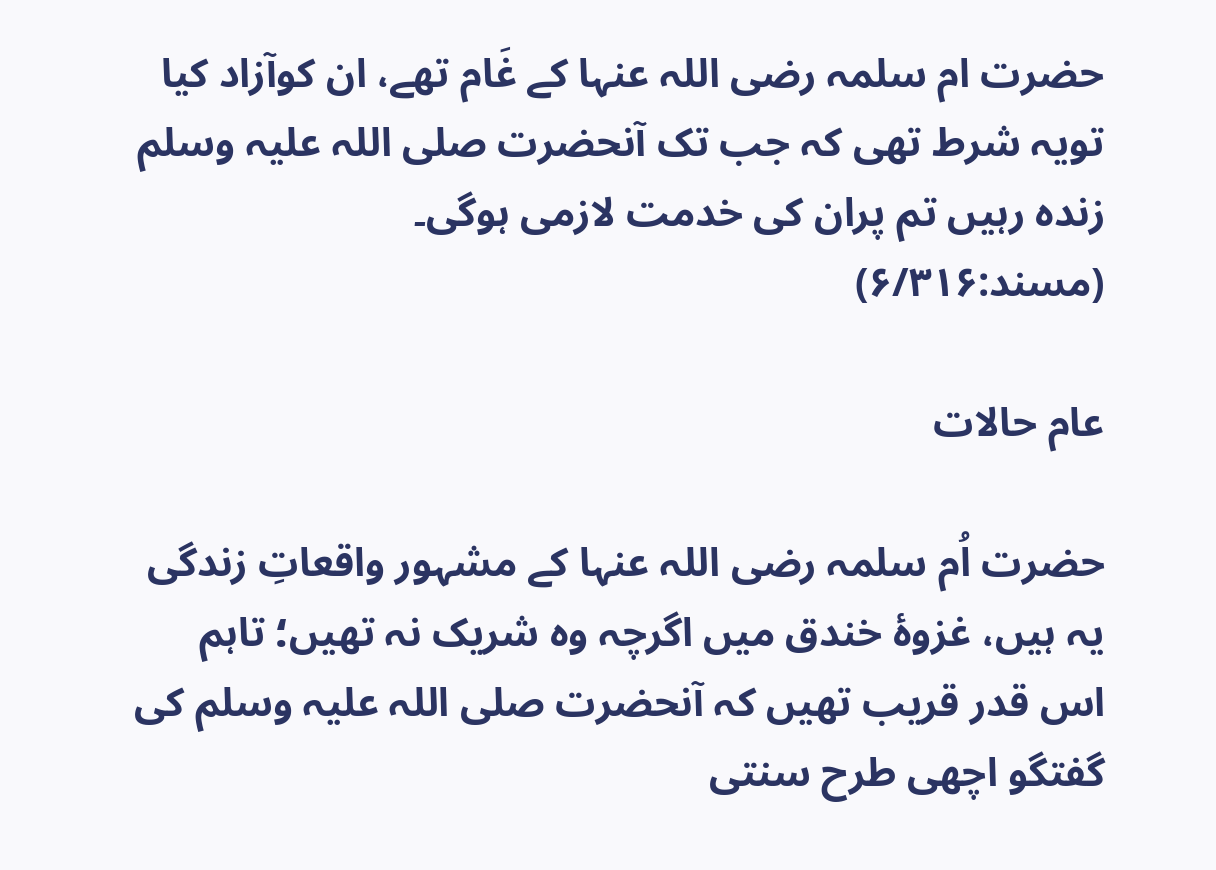حضرت ام سلمہ رضی اللہ عنہا کے غَام تھے، ان کوآزاد کیا تویہ شرط تھی کہ جب تک آنحضرت صلی اللہ علیہ وسلم زندہ رہیں تم پران کی خدمت لازمی ہوگی۔
(مسند:۶/۳۱۶)

عام حالات

حضرت اُم سلمہ رضی اللہ عنہا کے مشہور واقعاتِ زندگی یہ ہیں، غزوۂ خندق میں اگرچہ وہ شریک نہ تھیں؛ تاہم اس قدر قریب تھیں کہ آنحضرت صلی اللہ علیہ وسلم کی گفتگو اچھی طرح سنتی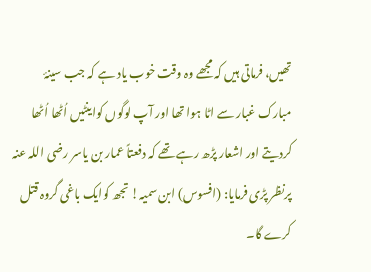تھیں، فرماتی ہیں کہ مجھے وہ وقت خوب یاد ہے کہ جب سینۂ مبارک غبار سے اٹا ہوا تھا اور آپ لوگوں کواینٹیں اُٹھا اُٹھا کردیتے اور اشعار پڑھ رہے تھے کہ دفعتاً عمار بن یاسر رضی اللہ عنہ پرنظر پڑی فرمایا: (افسوس) ابن سمیہ! تجھ کوایک باغی گروہ قتل کرے گا۔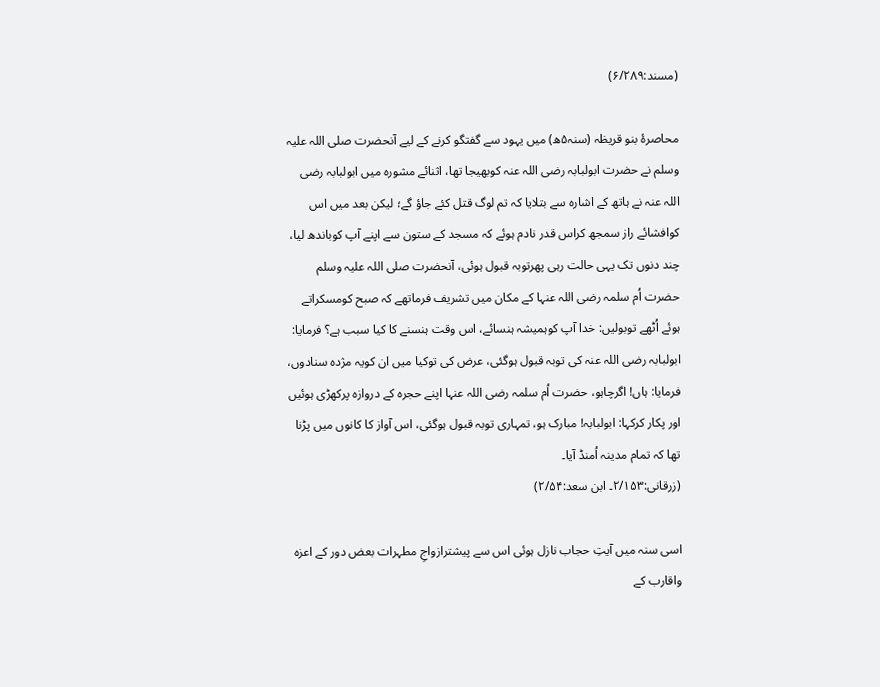(مسند:۶/۲۸۹)

محاصرۂ بنو قریظہ (سنہ۵ھ) میں یہود سے گفتگو کرنے کے لیے آنحضرت صلی اللہ علیہ وسلم نے حضرت ابولبابہ رضی اللہ عنہ کوبھیجا تھا، اثنائے مشورہ میں ابولبابہ رضی اللہ عنہ نے ہاتھ کے اشارہ سے بتلایا کہ تم لوگ قتل کئے جاؤ گے؛ لیکن بعد میں اس کوافشائے راز سمجھ کراس قدر نادم ہوئے کہ مسجد کے ستون سے اپنے آپ کوباندھ لیا، چند دنوں تک یہی حالت رہی پھرتوبہ قبول ہوئی، آنحضرت صلی اللہ علیہ وسلم حضرت اُم سلمہ رضی اللہ عنہا کے مکان میں تشریف فرماتھے کہ صبح کومسکراتے ہوئے اُٹھے توبولیں: خدا آپ کوہمیشہ ہنسائے، اس وقت ہنسنے کا کیا سبب ہے؟ فرمایا: ابولبابہ رضی اللہ عنہ کی توبہ قبول ہوگئی، عرض کی توکیا میں ان کویہ مژدہ سنادوں، فرمایا: ہاں! اگرچاہو، حضرت اُم سلمہ رضی اللہ عنہا اپنے حجرہ کے دروازہ پرکھڑی ہوئیں اور پکار کرکہا: ابولبابہ! مبارک ہو، تمہاری توبہ قبول ہوگئی، اس آواز کا کانوں میں پڑنا تھا کہ تمام مدینہ اُمنڈ آیا۔
(زرقانی:۲/۱۵۳۔ ابن سعد:۲/۵۴)

اسی سنہ میں آیتِ حجاب نازل ہوئی اس سے پیشترازواجِ مطہرات بعض دور کے اعزہ واقارب کے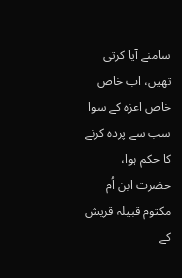سامنے آیا کرتی تھیں، اب خاص خاص اعزہ کے سوا سب سے پردہ کرنے کا حکم ہوا، حضرت ابن اُم مکتوم قبیلہ قریش کے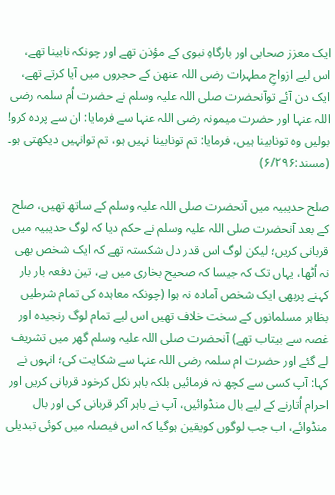ایک معزز صحابی اور بارگاہِ نبوی کے مؤذن تھے اور چونکہ نابینا تھے، اس لیے ازواجِ مطہرات رضی اللہ عنھن کے حجروں میں آیا کرتے تھے، ایک دن آئے توآنحضرت صلی اللہ علیہ وسلم نے حضرت اُم سلمہ رضی اللہ عنہا اور حضرت میمونہ رضی اللہ عنہا سے فرمایا: ان سے پردہ کرو! بولیں وہ تونابینا ہیں، فرمایا: تم تونابینا نہیں ہو، تم توانہیں دیکھتی ہو۔
(مسند:۶/۲۹۶)

صلح حدیبیہ میں آنحضرت صلی اللہ علیہ وسلم کے ساتھ تھیں، صلح کے بعد آنحضرت صلی اللہ علیہ وسلم نے حکم دیا کہ لوگ حدیبیہ میں قربانی کریں؛ لیکن لوگ اس قدر دل شکستہ تھے کہ ایک شخص بھی نہ اُٹھا، یہاں تک کہ جیسا کہ صحیح بخاری میں ہے، تین دفعہ بار بار کہنے پربھی ایک شخص آمادہ نہ ہوا (چونکہ معاہدہ کی تمام شرطیں بظاہر مسلمانوں کے سخت خلاف تھیں اس لیے تمام لوگ رنجیدہ اور غصہ سے بیتاب تھے) آنحضرت صلی اللہ علیہ وسلم گھر میں تشریف لے گئے اور حضرت ام سلمہ رضی اللہ عنہا سے شکایت کی؛ انہوں نے کہا: آپ کسی سے کچھ نہ فرمائیں بلکہ باہر نکل کرخود قربانی کریں اور احرام اُتارنے کے لیے بال منڈوائیں، آپ نے باہر آکر قربانی کی اور بال منڈوائے، اب جب لوگوں کویقین ہوگیا کہ اس فیصلہ میں کوئی تبدیلی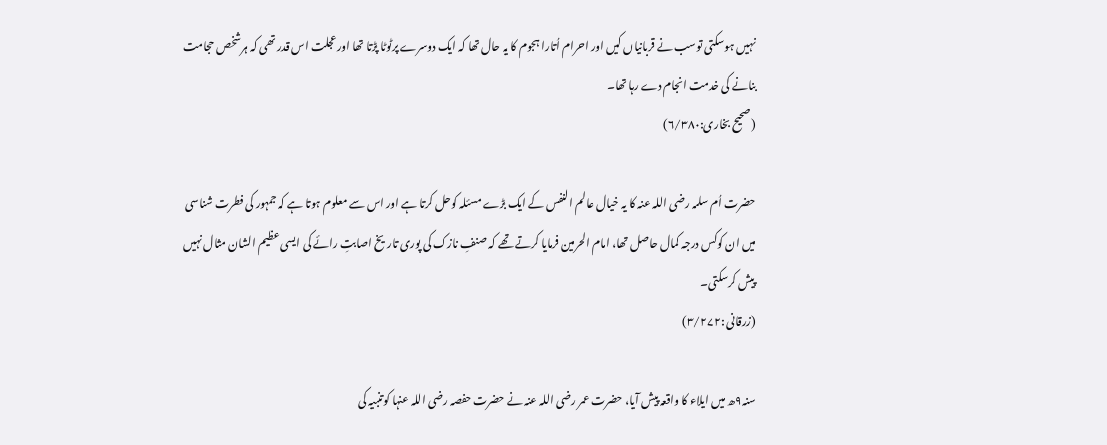نہیں ہوسکتی توسب نے قربانیاں کیں اور احرام اُتارا ہجوم کا یہ حال تھا کہ ایک دوسرے پرٹوٹا پڑتا تھا اور عجلت اس قدر تھی کہ ہرشخص حجامت بنانے کی خدمت انجام دے رہا تھا۔
(صحیح بخاری:۶/۳۸۰)

حضرت اُم سلمہ رضی اللہ عنہ کا یہ خیال عالم النفس کے ایک بڑے مسئلہ کوحل کرتا ہے اور اس سے معلوم ہوتا ہے کہ جمہور کی فطرت شناسی میں ان کوکس درجہ کمال حاصل تھا، امام الحرمین فرمایا کرتے تھے کہ صنفِ نازک کی پوری تاریخ اصابتِ رائے کی ایسی عظیم الشان مثال نہیں پیش کرسکتی۔
(زرقانی :۳/۲۷۲)

سنہ۹ھ میں ایلاء کا واقعہ پیش آیا، حضرت عمر رضی اللہ عنہ نے حضرت حفصہ رضی اللہ عنہا کوتنبیہ کی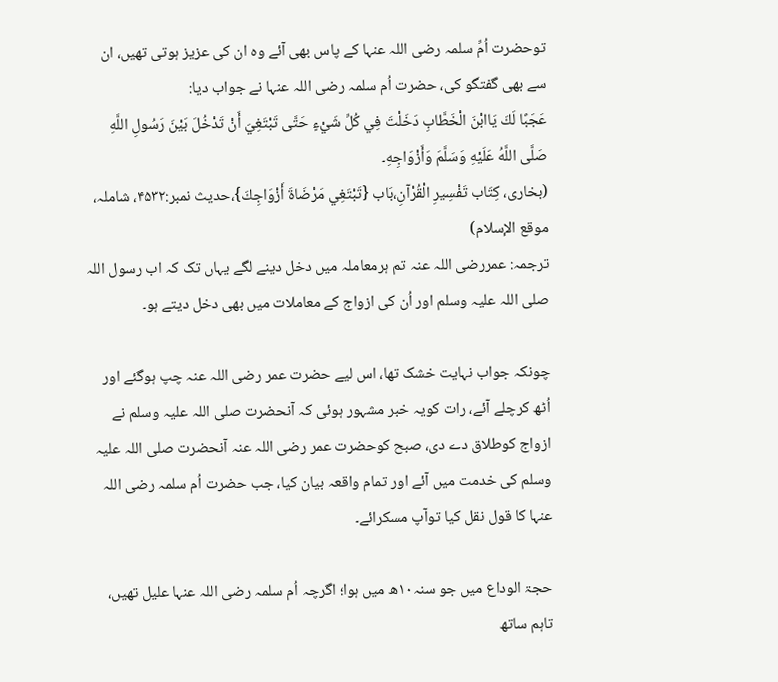توحضرت اُمِّ سلمہ رضی اللہ عنہا کے پاس بھی آئے وہ ان کی عزیز ہوتی تھیں، ان سے بھی گفتگو کی، حضرت اُم سلمہ رضی اللہ عنہا نے جواب دیا:
عَجَبًا لَكَ يَاابْنَ الْخَطَّابِ دَخَلْتَ فِي كُلِّ شَيْءٍ حَتَّى تَبْتَغِيَ أَنْ تَدْخُلَ بَيْنَ رَسُولِ اللَّهِ صَلَّى اللَّهُ عَلَيْهِ وَسَلَّمَ وَأَزْوَاجِهِ۔
(بخاری، كِتَاب تَفْسِيرِ الْقُرْآنِ،بَاب {تَبْتَغِي مَرْضَاةَ أَزْوَاجِكَ}،حدیث نمبر:۴۵۳۲، شاملہ، موقع الإسلام)
ترجمہ: عمررضی اللہ عنہ تم ہرمعاملہ میں دخل دینے لگے یہاں تک کہ اب رسول اللہ صلی اللہ علیہ وسلم اور اُن کی ازواج کے معاملات میں بھی دخل دیتے ہو۔

چونکہ جواب نہایت خشک تھا، اس لیے حضرت عمر رضی اللہ عنہ چپ ہوگئے اور اُٹھ کرچلے آئے، رات کویہ خبر مشہور ہوئی کہ آنحضرت صلی اللہ علیہ وسلم نے ازواج کوطلاق دے دی، صبح کوحضرت عمر رضی اللہ عنہ آنحضرت صلی اللہ علیہ وسلم کی خدمت میں آئے اور تمام واقعہ بیان کیا، جب حضرت اُم سلمہ رضی اللہ عنہا کا قول نقل کیا توآپ مسکرائے۔

حجۃ الوداع میں جو سنہ۱۰ھ میں ہوا؛ اگرچہ اُم سلمہ رضی اللہ عنہا علیل تھیں، تاہم ساتھ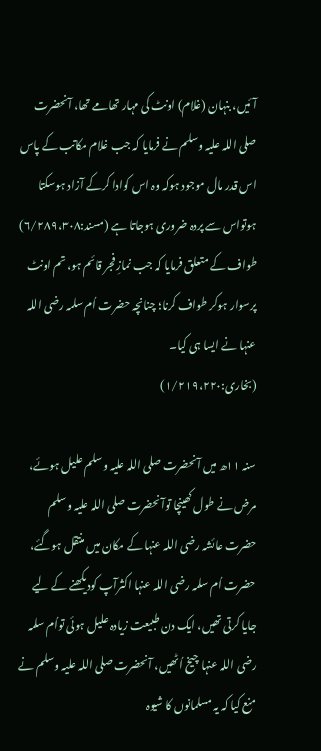آئیں، بنہان (غلام) اونٹ کی مہار تھامے تھا، آنحضرت صلی اللہ علیہ وسلم نے فرمایا کہ جب غلام مکاتب کے پاس اس قدر مال موجود ہوکہ وہ اس کوادا کرکے آزاد ہوسکتا ہوتواس سے پردہ ضروری ہوجاتا ہے (مسند:۶/۲۸۹،۳۰۸) طواف کے متعلق فرمایا کہ جب نمازِ فجر قائم ہو، تم اونٹ پرسوار ہوکر طواف کرنا؛ چنانچہ حضرت اُم سلمہ رضی اللہ عنہا نے ایسا ہی کیا۔
(بخاری:۱/۲۱۹،۲۲۰)

سنہ ۱۱ھ میں آنحضرت صلی اللہ علیہ وسلم علیل ہوئے، مرض نے طول کھینچا توآنحضرت صلی اللہ علیہ وسلم حضرت عائشہ رضی اللہ عنہا کے مکان میں منتقل ہوگئے، حضرت اُم سلمہ رضی اللہ عنہا اکثرآپ کودیکھنے کے لیے جایا کرتی تھیں، ایک دن طبیعت زیادہ علیل ہوئی تواُم سلمہ رضی اللہ عنہا چیخ اُٹھیں، آنحضرت صلی اللہ علیہ وسلم نے منع کیا کہ یہ مسلمانوں کا شیوہ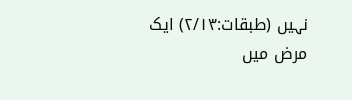نہیں (طبقات:۲/۱۳) ایک مرض میں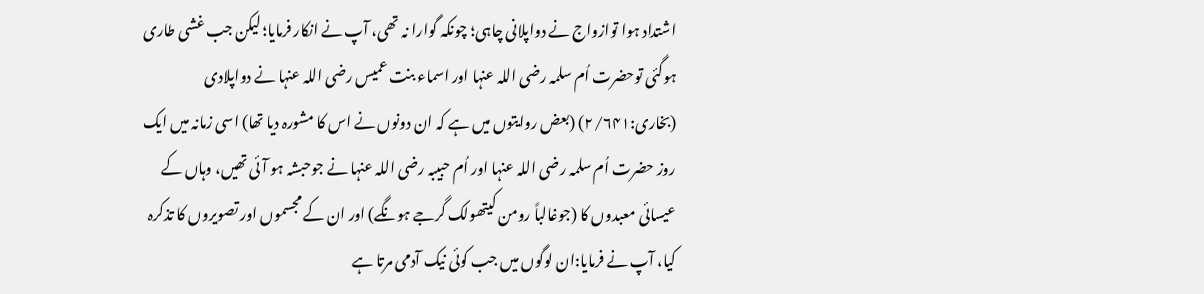اشتداد ہوا توازواج نے دواپلانی چاہی؛ چونکہ گوارا نہ تھی، آپ نے انکار فرمایا؛ لیکن جب غشی طاری ہوگئی توحضرت اُم سلمہ رضی اللہ عنہا اور اسماء بنت عمیس رضی اللہ عنہا نے دواپلادی (بخاری:۲/۶۴۱) (بعض روایتوں میں ہے کہ ان دونوں نے اس کا مشورہ دیا تھا) اسی زمانہ میں ایک روز حضرت اُم سلمہ رضی اللہ عنہا اور اُم حبیبہ رضی اللہ عنہا نے جوحبشہ ہو آئی تھیں، وہاں کے عیسائی معبدوں کا (جوغالباً رومن کیتھولک گرجے ہونگے) اور ان کے مجسموں اور تصویروں کا تذکرہ کیا، آپ نے فرمایا:ان لوگوں میں جب کوئی نیک آدمی مرتا ہے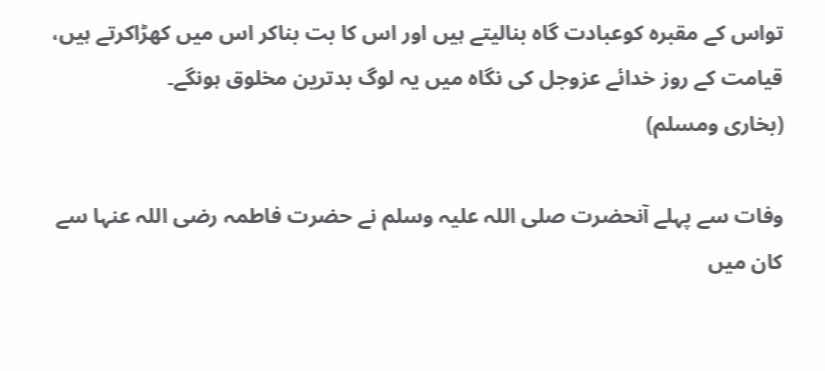تواس کے مقبرہ کوعبادت گاہ بنالیتے ہیں اور اس کا بت بناکر اس میں کھڑاکرتے ہیں، قیامت کے روز خدائے عزوجل کی نگاہ میں یہ لوگ بدترین مخلوق ہونگے۔
(بخاری ومسلم)

وفات سے پہلے آنحضرت صلی اللہ علیہ وسلم نے حضرت فاطمہ رضی اللہ عنہا سے کان میں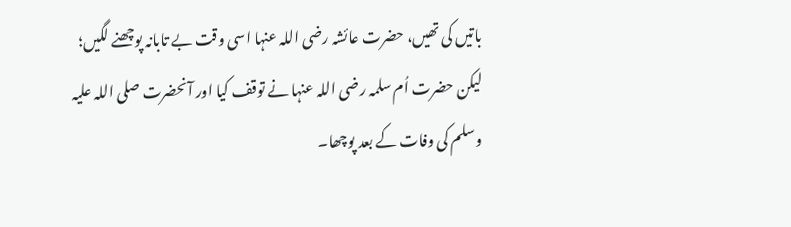باتیں کی تھیں، حضرت عائشہ رضی اللہ عنہا اسی وقت بے تابانہ پوچھنے لگیں؛ لیکن حضرت اُم سلمہ رضی اللہ عنہا نے توقف کیا اور آنحضرت صلی اللہ علیہ وسلم کی وفات کے بعد پوچھا۔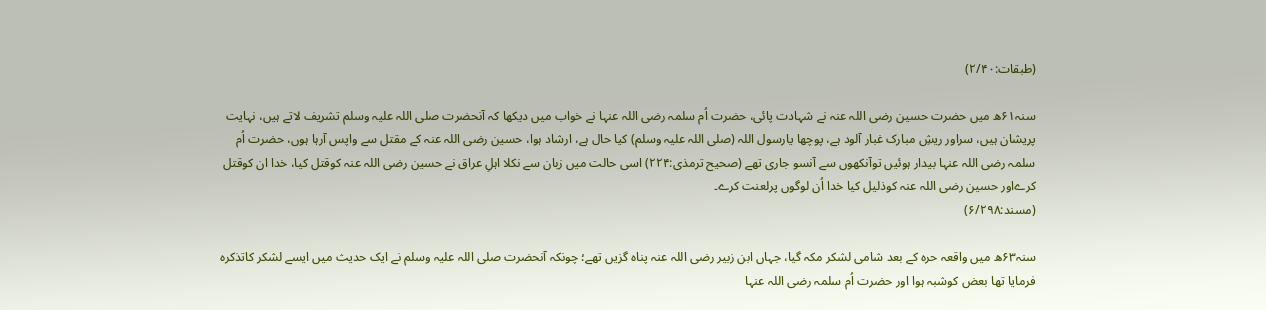(طبقات:۲/۴۰)

سنہ۶۱ھ میں حضرت حسین رضی اللہ عنہ نے شہادت پائی، حضرت اُم سلمہ رضی اللہ عنہا نے خواب میں دیکھا کہ آنحضرت صلی اللہ علیہ وسلم تشریف لاتے ہیں، نہایت پریشان ہیں، سراور ریشِ مبارک غبار آلود ہے، پوچھا یارسول اللہ (صلی اللہ علیہ وسلم) کیا حال ہے، ارشاد ہوا، حسین رضی اللہ عنہ کے مقتل سے واپس آرہا ہوں، حضرت اُم سلمہ رضی اللہ عنہا بیدار ہوئیں توآنکھوں سے آنسو جاری تھے (صحیح ترمذی:۲۲۴) اسی حالت میں زبان سے نکلا اہلِ عراق نے حسین رضی اللہ عنہ کوقتل کیا، خدا ان کوقتل کرےاور حسین رضی اللہ عنہ کوذلیل کیا خدا اُن لوگوں پرلعنت کرے۔
(مسند:۶/۲۹۸)

سنہ۶۳ھ میں واقعہ حرہ کے بعد شامی لشکر مکہ گیا، جہاں ابن زبیر رضی اللہ عنہ پناہ گزیں تھے؛ چونکہ آنحضرت صلی اللہ علیہ وسلم نے ایک حدیث میں ایسے لشکر کاتذکرہ فرمایا تھا بعض کوشبہ ہوا اور حضرت اُم سلمہ رضی اللہ عنہا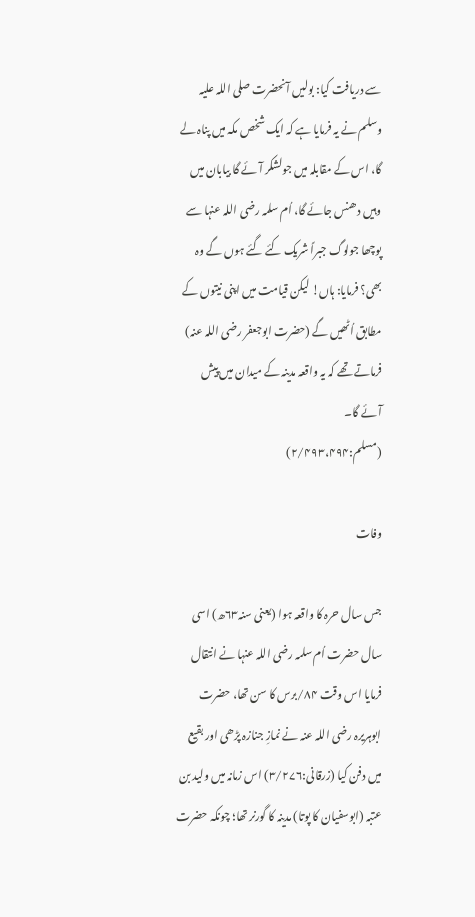سے دریافت کیا: بولیں آنحضرت صلی اللہ علیہ وسلم نے یہ فرمایا ہے کہ ایک شخص مکہ میں پناہ لے گا، اس کے مقابلہ میں جولشکر آئے گا بیابان میں وہیں دھنس جائے گا، اُم سلمہ رضی اللہ عنہا سے پوچھا جولوگ جبراً شریک کئے گئے ہوں گے وہ بھی؟ فرمایا: ہاں! لیکن قیامت میں اپنی نیتوں کے مطابق اُٹھیں گے (حضرت ابوجعفر رضی اللہ عنہ) فرماتے تھے کہ یہ واقعہ مدینہ کے میدان میں پیش آئے گا۔
(مسلم:۲/۴۹۳،۴۹۴)

وفات

جس سال حرہ کا واقعہ ہوا (یعنی سنہ۶۳ھ) اسی سال حضرت اُم سلمہ رضی اللہ عنہا نے انتقال فرمایا اس وقت ۸۴/برس کا سن تھا، حضرت ابوہریرہ رضی اللہ عنہ نے نمازِ جنازہ پڑھی اور بقیع میں دفن کیا (زرقانی:۳/۲۷۶) اس زمانہ میں ولید بن عتبہ (ابوسفیان کا پوتا) مدینہ کا گورنر تھا؛ چونکہ حضرت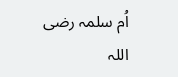اُم سلمہ رضی اللہ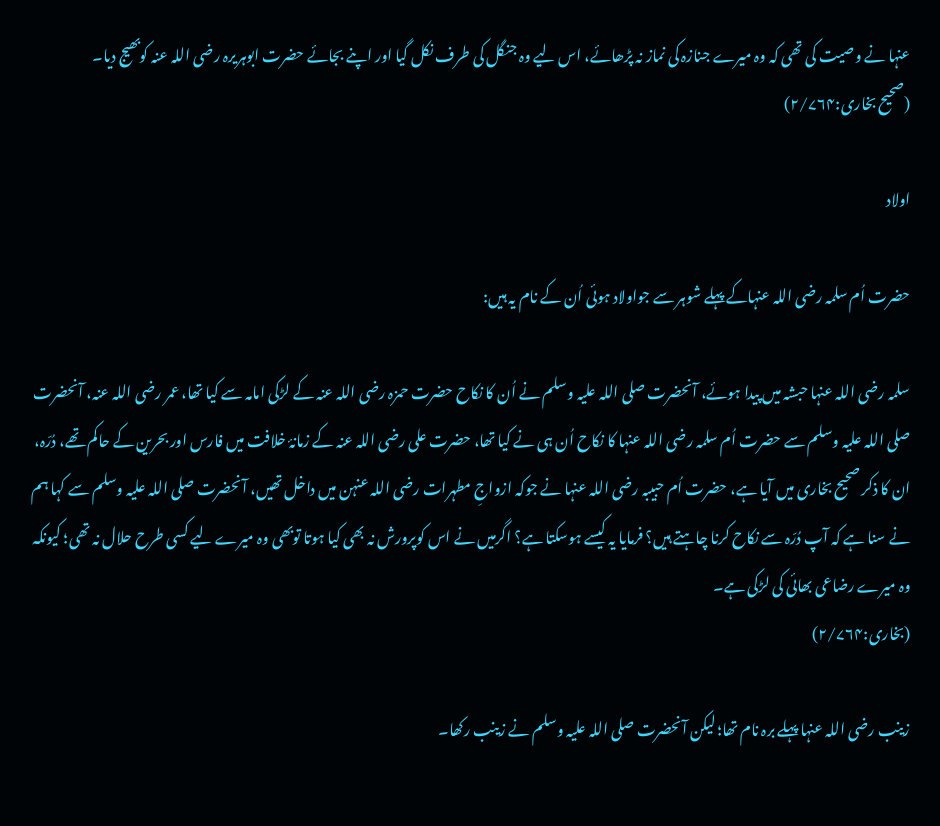عنہا نے وصیت کی تھی کہ وہ میرے جنازہ کی نماز نہ پڑھائے، اس لیے وہ جنگل کی طرف نکل گیا اور اپنے بجائے حضرت ابوہریرہ رضی اللہ عنہ کوبھیج دیا۔
(صحیح بخاری:۲/۷۶۴)

اولاد

حضرت اُم سلمہ رضی اللہ عنہاکے پہلے شوہر سے جواولاد ہوئی اُن کے نام یہ ہیں:

سلمہ رضی اللہ عنہا حبشہ میں پیدا ہوئے، آنحضرت صلی اللہ علیہ وسلم نے اُن کا نکاح حضرت حمزہ رضی اللہ عنہ کے لڑکی امامہ سے کیا تھا، عمر رضی اللہ عنہ، آنحضرت صلی اللہ علیہ وسلم سے حضرت اُم سلمہ رضی اللہ عنہا کا نکاح اُن ہی نے کیا تھا، حضرت علی رضی اللہ عنہ کے زمانۂ خلافت میں فارس اور بحرین کے حاکم تھے، دُرّہ، ان کا ذکر صحیح بخاری میں آیا ہے، حضرت اُم حبیبہ رضی اللہ عنہا نے جوکہ ازواجِ مطہرات رضی اللہ عنہن میں داخل تھیں، آنحضرت صلی اللہ علیہ وسلم سے کہا ہم نے سنا ہے کہ آپ دُرّہ سے نکاح کرنا چاہتے ہیں؟ فرمایا یہ کیسے ہوسکتا ہے؟ اگرمیں نے اس کوپرورش نہ بھی کیا ہوتا توبھی وہ میرے لیے کسی طرح حلال نہ تھی؛ کیونکہ وہ میرے رضاعی بھائی کی لڑکی ہے۔
(بخاری:۲/۷۶۴)

زینب رضی اللہ عنہا پہلے برہ نام تھا؛ لیکن آنحضرت صلی اللہ علیہ وسلم نے زینب رکھا۔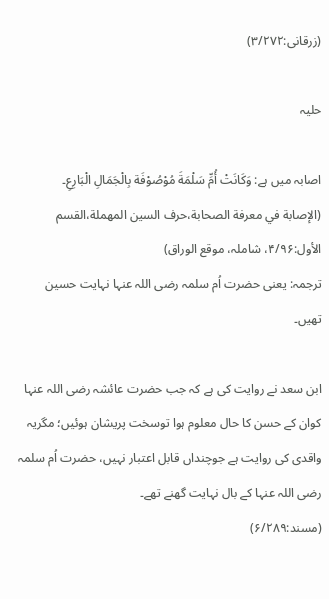(زرقانی:۳/۲۷۲)

حلیہ

اصابہ میں ہے: وَكَانَتْ أُمِّ سَلْمَةَ مُوْصُوْفَة بِالْجَمَالِ الْبَارِعِ۔
(الإصابة في معرفة الصحابة،حرف السين المهملة،القسم الأول:۴/۹۶، شاملہ، موقع الوراق)
ترجمہ: یعنی حضرت اُم سلمہ رضی اللہ عنہا نہایت حسین تھیں۔

ابن سعد نے روایت کی ہے کہ جب حضرت عائشہ رضی اللہ عنہا کوان کے حسن کا حال معلوم ہوا توسخت پریشان ہوئیں؛ مگریہ واقدی کی روایت ہے جوچنداں قابل اعتبار نہیں، حضرت اُم سلمہ رضی اللہ عنہا کے بال نہایت گھنے تھے۔
(مسند:۶/۲۸۹)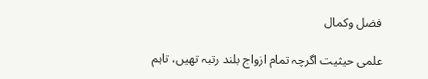فضل وکمال

علمی حیثیت اگرچہ تمام ازواج بلند رتبہ تھیں، تاہم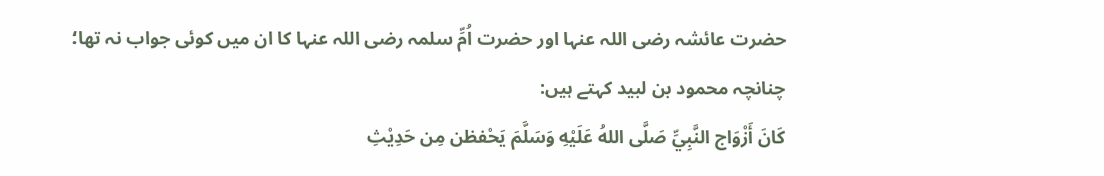حضرت عائشہ رضی اللہ عنہا اور حضرت اُمِّ سلمہ رضی اللہ عنہا کا ان میں کوئی جواب نہ تھا؛ چنانچہ محمود بن لبید کہتے ہیں:
كَانَ أَزْوَاج النَّبِيِّ صَلَّى اللهُ عَلَيْهِ وَسَلَّمَ يَحْفظن مِن حَدِيْثِ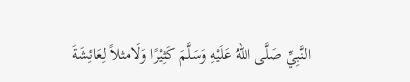النَّبِيِّ صَلَّى اللهُ عَلَيْهِ وَسَلَّمَ كَثِيْرًا وَلَامثلاً لِعَائِشَةَ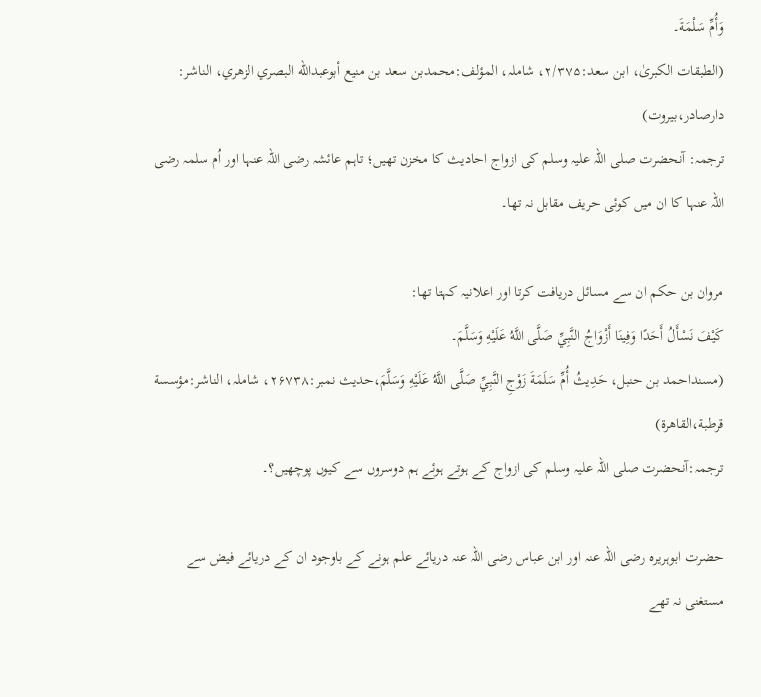وَأُمِّ سَلْمَةَ۔
(الطبقات الکبریٰ، ابن سعد:۲/۳۷۵، شاملہ، المؤلف:محمدبن سعد بن منيع أبوعبدالله البصري الزهري، الناشر: دارصادر،بيروت)
ترجمہ: آنحضرت صلی اللہ علیہ وسلم کی ازواج احادیث کا مخزن تھیں؛ تاہم عائشہ رضی اللہ عنہا اور اُم سلمہ رضی اللہ عنہا کا ان میں کوئی حریف مقابل نہ تھا۔

مروان بن حکم ان سے مسائل دریافت کرتا اور اعلانیہ کہتا تھا:
كَيْفَ نَسْأَلُ أَحَدًا وَفِينَا أَزْوَاجُ النَّبِيِّ صَلَّى اللَّهُ عَلَيْهِ وَسَلَّمَ۔
(مسنداحمد بن حنبل، حَدِيثُ أُمِّ سَلَمَةَ زَوْجِ النَّبِيِّ صَلَّى اللَّهُ عَلَيْهِ وَسَلَّمَ،حدیث نمبر:۲۶۷۳۸، شاملہ، الناشر:مؤسسة قرطبة،القاهرة)
ترجمہ:آنحضرت صلی اللہ علیہ وسلم کی ازواج کے ہوتے ہوئے ہم دوسروں سے کیوں پوچھیں؟۔

حضرت ابوہریرہ رضی اللہ عنہ اور ابن عباس رضی اللہ عنہ دریائے علم ہونے کے باوجود ان کے دریائے فیض سے مستغنی نہ تھے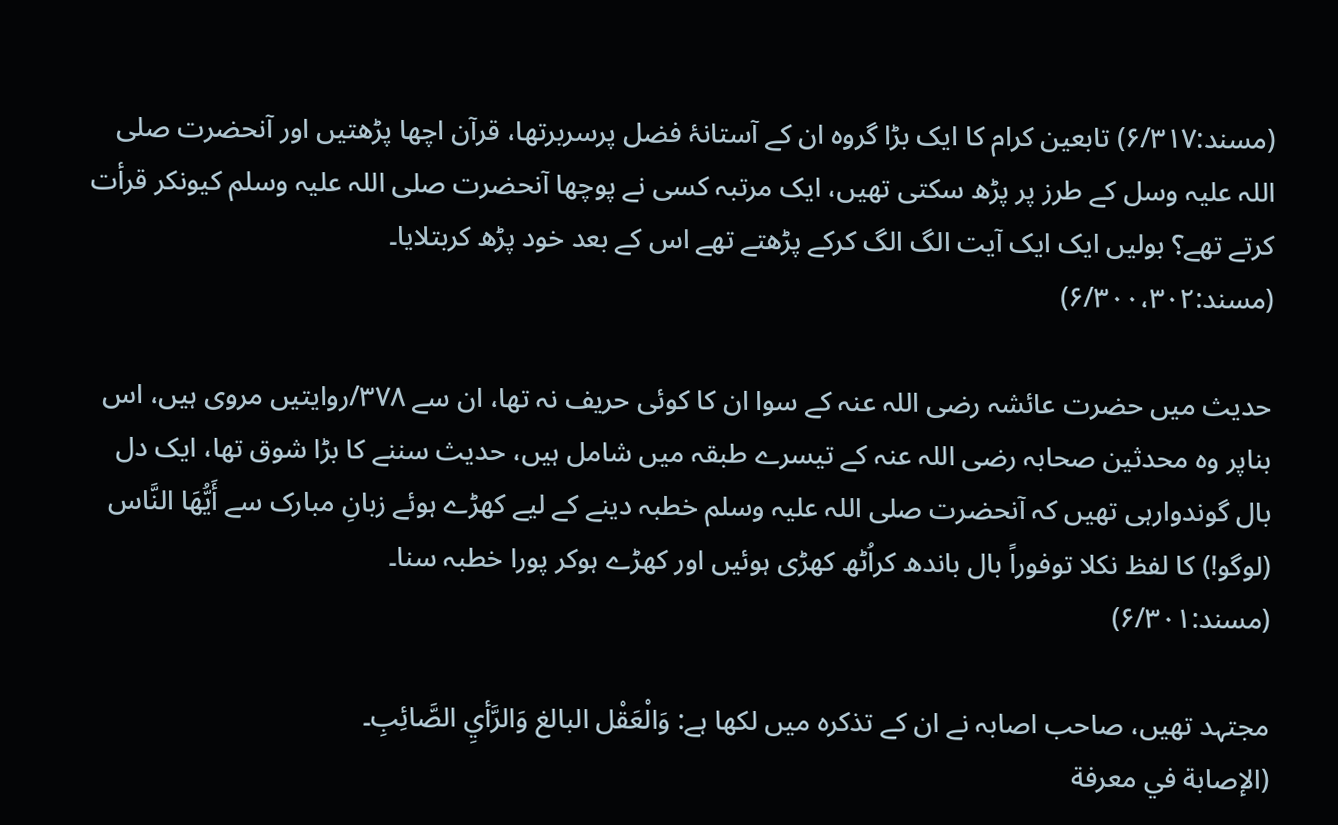(مسند:۶/۳۱۷) تابعین کرام کا ایک بڑا گروہ ان کے آستانۂ فضل پرسربرتھا، قرآن اچھا پڑھتیں اور آنحضرت صلی اللہ علیہ وسل کے طرز پر پڑھ سکتی تھیں، ایک مرتبہ کسی نے پوچھا آنحضرت صلی اللہ علیہ وسلم کیونکر قرأت کرتے تھے؟ بولیں ایک ایک آیت الگ الگ کرکے پڑھتے تھے اس کے بعد خود پڑھ کربتلایا۔
(مسند:۶/۳۰۰،۳۰۲)

حدیث میں حضرت عائشہ رضی اللہ عنہ کے سوا ان کا کوئی حریف نہ تھا، ان سے ۳۷۸/روایتیں مروی ہیں، اس بناپر وہ محدثین صحابہ رضی اللہ عنہ کے تیسرے طبقہ میں شامل ہیں، حدیث سننے کا بڑا شوق تھا، ایک دل بال گوندوارہی تھیں کہ آنحضرت صلی اللہ علیہ وسلم خطبہ دینے کے لیے کھڑے ہوئے زبانِ مبارک سے أَيُّهَا النَّاس (لوگو!) کا لفظ نکلا توفوراً بال باندھ کراُٹھ کھڑی ہوئیں اور کھڑے ہوکر پورا خطبہ سنا۔
(مسند:۶/۳۰۱)

مجتہد تھیں، صاحب اصابہ نے ان کے تذکرہ میں لکھا ہے: وَالْعَقْل البالغ وَالرَّأيِ الصَّائِبِ۔
(الإصابة في معرفة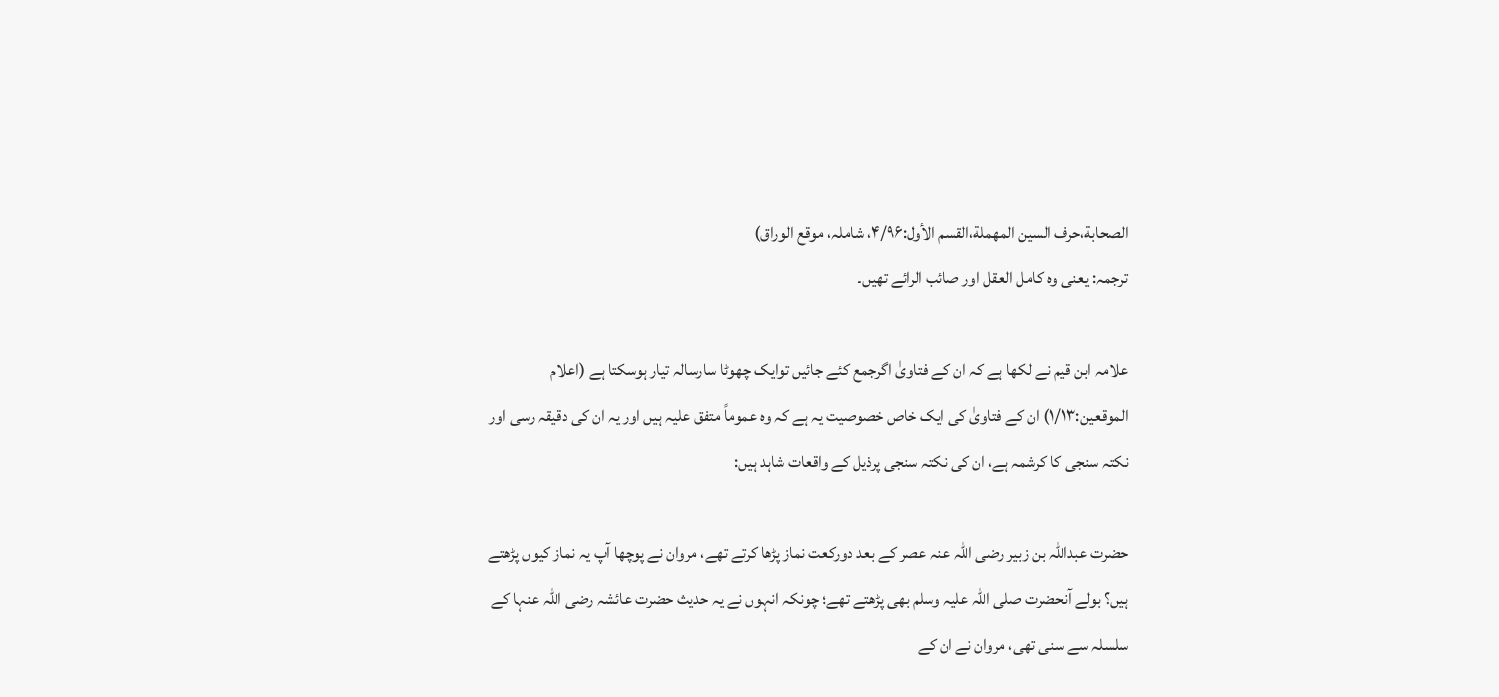الصحابة،حرف السين المهملة،القسم الأول:۴/۹۶، شاملہ، موقع الوراق)
ترجمہ: یعنی وہ کامل العقل اور صائب الرائے تھیں۔

علامہ ابن قیم نے لکھا ہے کہ ان کے فتاویٰ اگرجمع کئے جائیں توایک چھوٹا سارسالہ تیار ہوسکتا ہے (اعلام الموقعین:۱/۱۳) ان کے فتاویٰ کی ایک خاص خصوصیت یہ ہے کہ وہ عموماً متفق علیہ ہیں اور یہ ان کی دقیقہ رسی اور نکتہ سنجی کا کرشمہ ہے، ان کی نکتہ سنجی پرذیل کے واقعات شاہد ہیں:

حضرت عبداللہ بن زبیر رضی اللہ عنہ عصر کے بعد دورکعت نماز پڑھا کرتے تھے، مروان نے پوچھا آپ یہ نماز کیوں پڑھتے ہیں؟ بولے آنحضرت صلی اللہ علیہ وسلم بھی پڑھتے تھے؛ چونکہ انہوں نے یہ حدیث حضرت عائشہ رضی اللہ عنہا کے سلسلہ سے سنی تھی، مروان نے ان کے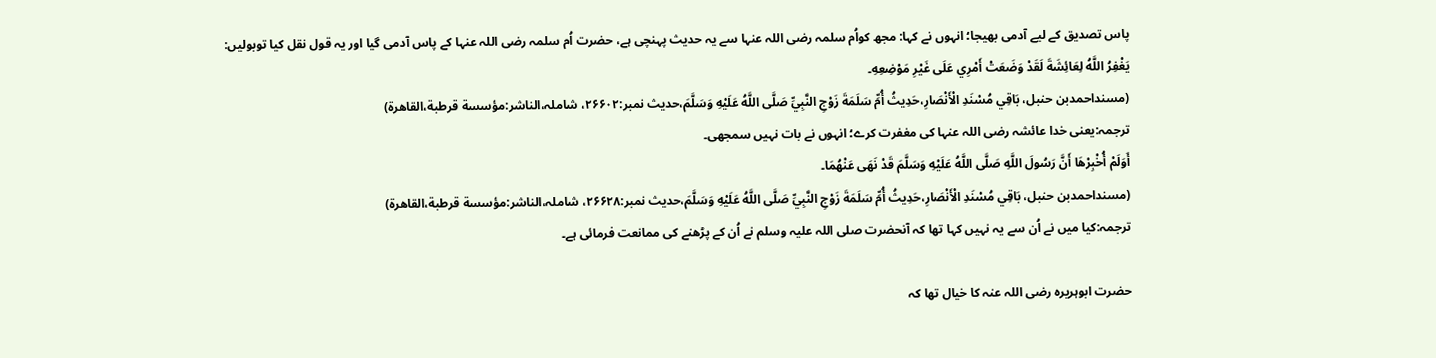پاس تصدیق کے لیے آدمی بھیجا؛ انہوں نے کہا: مجھ کواُم سلمہ رضی اللہ عنہا سے یہ حدیث پہنچی ہے، حضرت اُم سلمہ رضی اللہ عنہا کے پاس آدمی گیا اور یہ قول نقل کیا توبولیں:
يَغْفِرُ اللَّهُ لِعَائِشَةَ لَقَدْ وَضَعَتْ أَمْرِي عَلَى غَيْرِ مَوْضِعِهِ۔
(مسنداحمدبن حنبل، بَاقِي مُسْنَدِ الْأَنْصَارِ،حَدِيثُ أُمِّ سَلَمَةَ زَوْجِ النَّبِيِّ صَلَّى اللَّهُ عَلَيْهِ وَسَلَّمَ،حدیث نمبر:۲۶۶۰۲، شاملہ،الناشر:مؤسسة قرطبة،القاهرة)
ترجمہ:یعنی خدا عائشہ رضی اللہ عنہا کی مغفرت کرے؛ انہوں نے بات نہیں سمجھی۔
أَوَلَمْ أُخْبِرْهَا أَنَّ رَسُولَ اللَّهِ صَلَّى اللَّهُ عَلَيْهِ وَسَلَّمَ قَدْ نَهَى عَنْهُمَا۔
(مسنداحمدبن حنبل، بَاقِي مُسْنَدِ الْأَنْصَارِ،حَدِيثُ أُمِّ سَلَمَةَ زَوْجِ النَّبِيِّ صَلَّى اللَّهُ عَلَيْهِ وَسَلَّمَ،حدیث نمبر:۲۶۶۲۸، شاملہ،الناشر:مؤسسة قرطبة،القاهرة)
ترجمہ:کیا میں نے اُن سے یہ نہیں کہا تھا کہ آنحضرت صلی اللہ علیہ وسلم نے اُن کے پڑھنے کی ممانعت فرمائی ہے۔

حضرت ابوہریرہ رضی اللہ عنہ کا خیال تھا کہ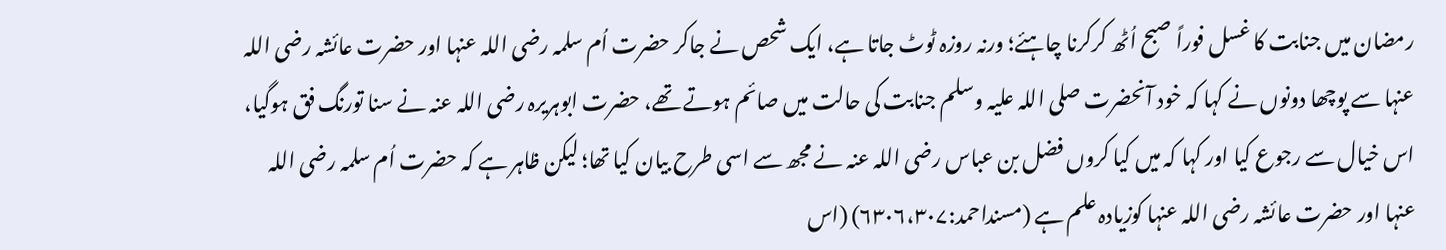رمضان میں جنابت کا غسل فوراً صبح اُٹھ کرکرنا چاہئے؛ ورنہ روزہ ٹوٹ جاتا ہے، ایک شحص نے جاکر حضرت اُم سلمہ رضی اللہ عنہا اور حضرت عائشہ رضی اللہ عنہا سے پوچھا دونوں نے کہا کہ خود آنحضرت صلی اللہ علیہ وسلم جنابت کی حالت میں صائم ہوتے تھے، حضرت ابوہریرہ رضی اللہ عنہ نے سنا تورنگ فق ہوگیا، اس خیال سے رجوع کیا اور کہا کہ میں کیا کروں فضل بن عباس رضی اللہ عنہ نے مجھ سے اسی طرح بیان کیا تھا؛ لیکن ظاہر ہے کہ حضرت اُم سلمہ رضی اللہ عنہا اور حضرت عائشہ رضی اللہ عنہا کوزیادہ علم ہے (مسنداحمد:۶۳۰۶،۳۰۷) (اس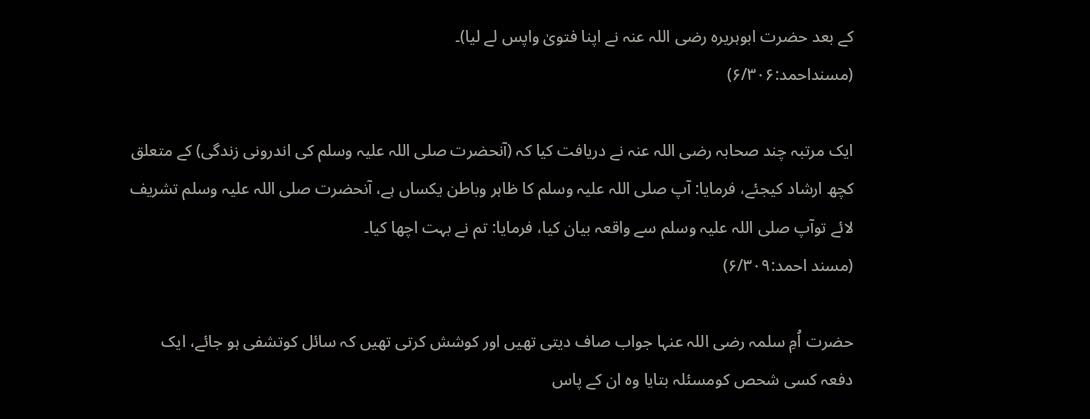کے بعد حضرت ابوہریرہ رضی اللہ عنہ نے اپنا فتویٰ واپس لے لیا)۔
(مسنداحمد:۶/۳۰۶)

ایک مرتبہ چند صحابہ رضی اللہ عنہ نے دریافت کیا کہ (آنحضرت صلی اللہ علیہ وسلم کی اندرونی زندگی) کے متعلق کچھ ارشاد کیجئے، فرمایا: آپ صلی اللہ علیہ وسلم کا ظاہر وباطن یکساں ہے، آنحضرت صلی اللہ علیہ وسلم تشریف لائے توآپ صلی اللہ علیہ وسلم سے واقعہ بیان کیا، فرمایا: تم نے بہت اچھا کیا۔
(مسند احمد:۶/۳۰۹)

حضرت اُمِ سلمہ رضی اللہ عنہا جواب صاف دیتی تھیں اور کوشش کرتی تھیں کہ سائل کوتشفی ہو جائے، ایک دفعہ کسی شحص کومسئلہ بتایا وہ ان کے پاس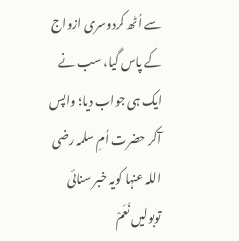سے اُٹھ کردوسری ازواج کے پاس گیا، سب نے ایک ہی جواب دیا؛ واپس آکر حضرت اُمِ سلمہ رضی اللہ عنہا کویہ خبر سنائی توبولیں نَعَمْ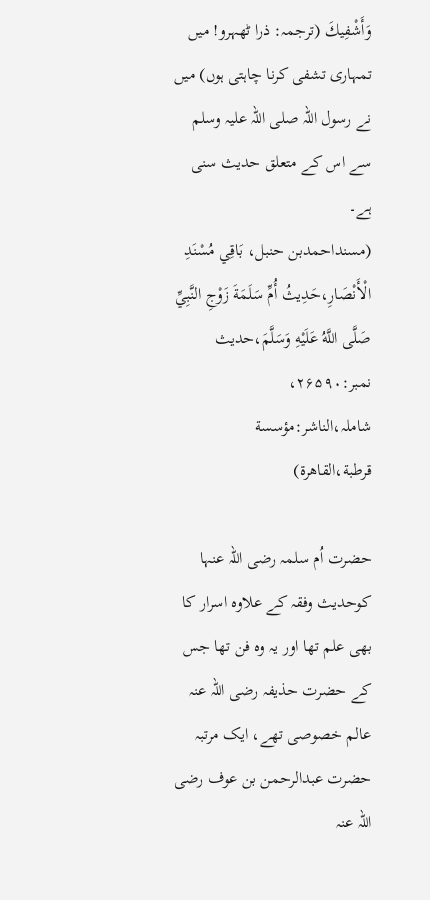وَأَشْفِيكَ (ترجمہ: ذرا ٹھہرو! میں تمہاری تشفی کرنا چاہتی ہوں) میں نے رسول اللہ صلی اللہ علیہ وسلم سے اس کے متعلق حدیث سنی ہے۔
(مسنداحمدبن حنبل، بَاقِي مُسْنَدِ الْأَنْصَارِ،حَدِيثُ أُمِّ سَلَمَةَ زَوْجِ النَّبِيِّ صَلَّى اللَّهُ عَلَيْهِ وَسَلَّمَ،حدیث نمبر:۲۶۵۹۰، شاملہ،الناشر:مؤسسة قرطبة،القاهرة)

حضرت اُم سلمہ رضی اللہ عنہا کوحدیث وفقہ کے علاوہ اسرار کا بھی علم تھا اور یہ وہ فن تھا جس کے حضرت حذیفہ رضی اللہ عنہ عالم خصوصی تھے، ایک مرتبہ حضرت عبدالرحمن بن عوف رضی اللہ عنہ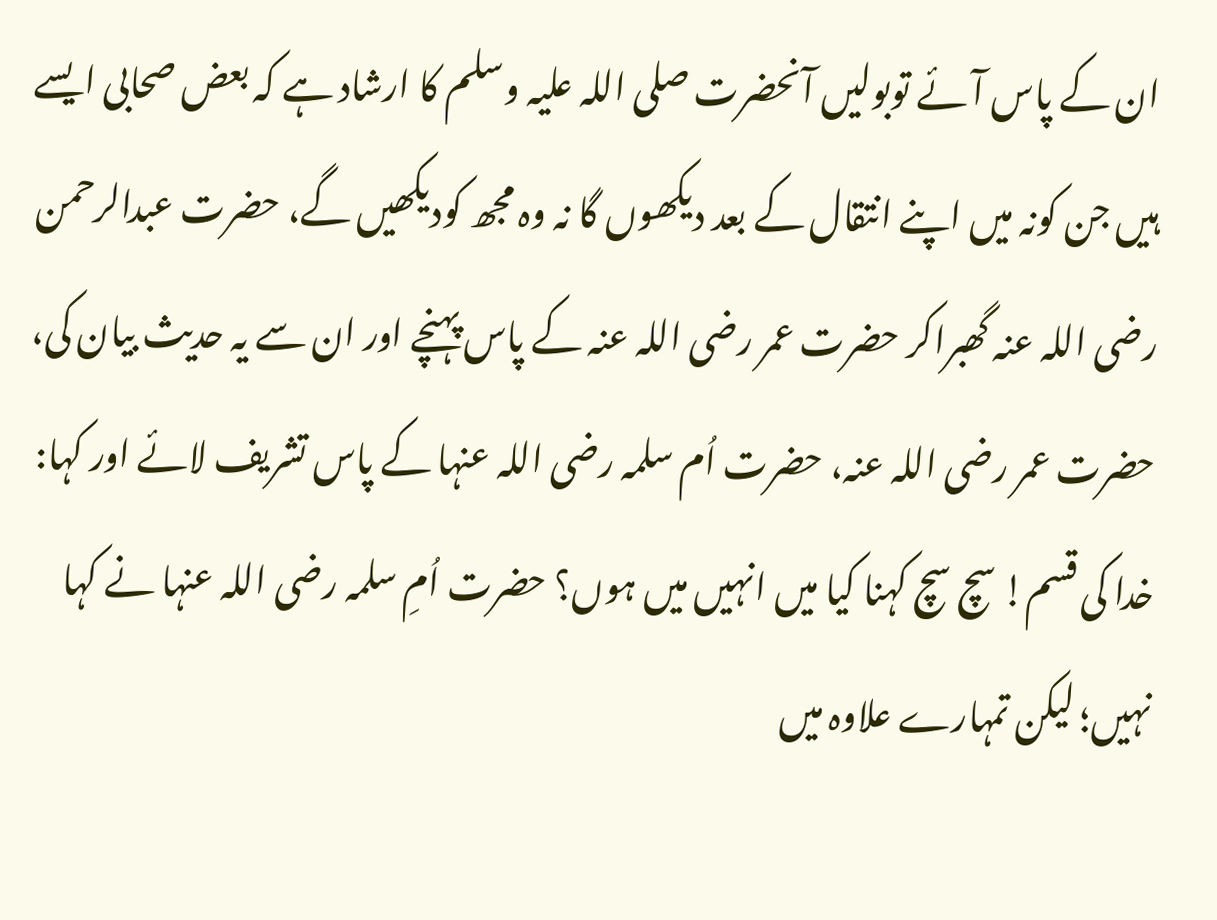ان کے پاس آئے توبولیں آنحضرت صلی اللہ علیہ وسلم کا ارشاد ہے کہ بعض صحابی ایسے ہیں جن کونہ میں اپنے انتقال کے بعد دیکھوں گا نہ وہ مجھ کودیکھیں گے، حضرت عبدالرحمن رضی اللہ عنہ گھبراکر حضرت عمر رضی اللہ عنہ کے پاس پہنچے اور ان سے یہ حدیث بیان کی، حضرت عمر رضی اللہ عنہ، حضرت اُم سلمہ رضی اللہ عنہا کے پاس تشریف لائے اور کہا: خدا کی قسم! سچ سچ کہنا کیا میں انہیں میں ہوں؟ حضرت اُمِ سلمہ رضی اللہ عنہا نے کہا نہیں؛ لیکن تمہارے علاوہ میں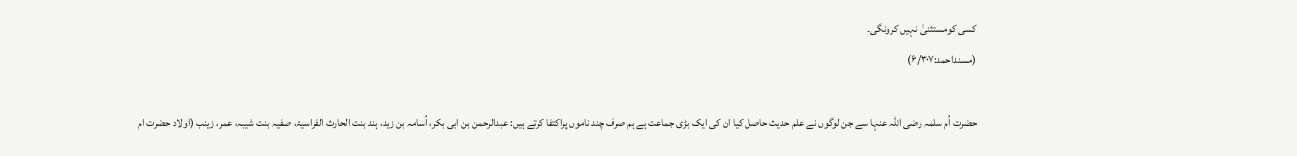کسی کومستثنیٰ نہیں کرونگی۔
(مسنداحمد:۶/۳۰۷)

حضرت اُم سلمہ رضی اللہ عنہا سے جن لوگوں نے علم حدیث حاصل کیا ان کی ایک بڑی جماعت ہے ہم صرف چند ناموں پراکتفا کرتے ہیں: عبدالرحمن بن ابی بکر، اُسامہ بن زید، ہند بنت الحارث الفراسیۃ، صفیہ بنت شیبہ، عمر، زینب (اولاد حضرت ام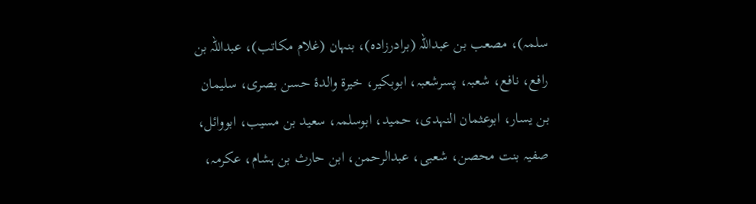سلمہ)، مصعب بن عبداللہ (برادرزادہ)، بنہان (غلام مکاتب)، عبداللہ بن رافع، نافع، شعبہ، پسرشعبہ، ابوبکیر، خیرۃ والدۂ حسن بصری، سلیمان بن یسار، ابوعثمان النہدی، حمید، ابوسلمہ، سعید بن مسیب، ابووائل، صفیہ بنت محصن، شعبی، عبدالرحمن، ابن حارث بن ہشام، عکرمہ،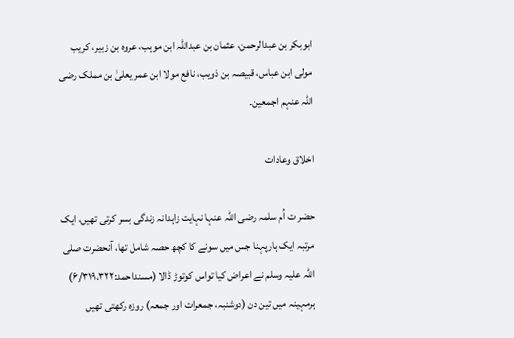ابوبکر بن عبدالرحمن، عثمان بن عبداللہ ابن موہب، عروہ بن زبیر، کریب مولی ابن عباس، قبیصہ بن ذویب، نافع مولا ابن عمر یعلیٰ بن مملک رضی اللہ عنہم اجمعین۔

اخلاق وعادات

حضر ت اُم سلمہ رضی اللہ عنہا نہایت زاہدانہ زندگی بسر کرتی تھیں، ایک مرتبہ ایک ہارپہنا جس میں سونے کا کچھ حصہ شامل تھا، آنحضرت صلی اللہ علیہ وسلم نے اعراض کیا تواس کوتوڑ ڈالا (مسنداحمد:۶/۳۱۹،۳۲۲) ہرمہینہ میں تین دن (دوشنبہ، جمعرات اور جمعہ) روزہ رکھتی تھیں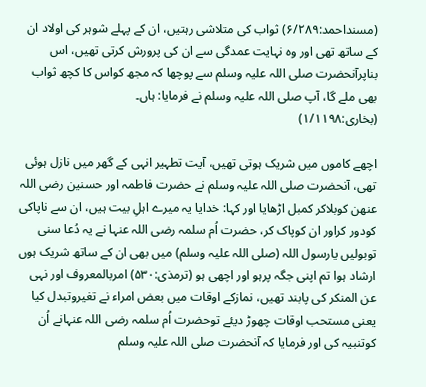(مسنداحمد:۶/۲۸۹) ثواب کی متلاشی رہتیں، ان کے پہلے شوہر کی اولاد ان کے ساتھ تھی اور وہ نہایت عمدگی سے ان کی پرورش کرتی تھیں، اس بناپرآنحضرت صلی اللہ علیہ وسلم سے پوچھا کہ مجھ کواس کا کچھ ثواب بھی ملے گا، آپ صلی اللہ علیہ وسلم نے فرمایا: ہاں۔
(بخاری:۱/۱۱۹۸)

اچھے کاموں میں شریک ہوتی تھیں، آیت تطہیر انہی کے گھر میں نازل ہوئی تھی، آنحضرت صلی اللہ علیہ وسلم نے حضرت فاطمہ اور حسنین رضی اللہ عنھن کوبلاکر کمبل اڑھایا اور کہا: خدایا یہ میرے اہلِ بیت ہیں، ان سے ناپاکی کودور کراور ان کوپاک کر، حضرت اُم سلمہ رضی اللہ عنہا نے یہ دُعا سنی توبولیں یارسول اللہ (صلی اللہ علیہ وسلم) میں بھی ان کے ساتھ شریک ہوں ارشاد ہوا تم اپنی جگہ پرہو اور اچھی ہو (ترمذی:۵۳۰) امربالمعروف اور نہی عن المنکر کی پابند تھیں، نمازکے اوقات میں بعض امراء نے تغیروتبدل کیا یعنی مستحب اوقات چھوڑ دیئے توحضرت اُم سلمہ رضی اللہ عنہانے اُن کوتنبیہ کی اور فرمایا کہ آنحضرت صلی اللہ علیہ وسلم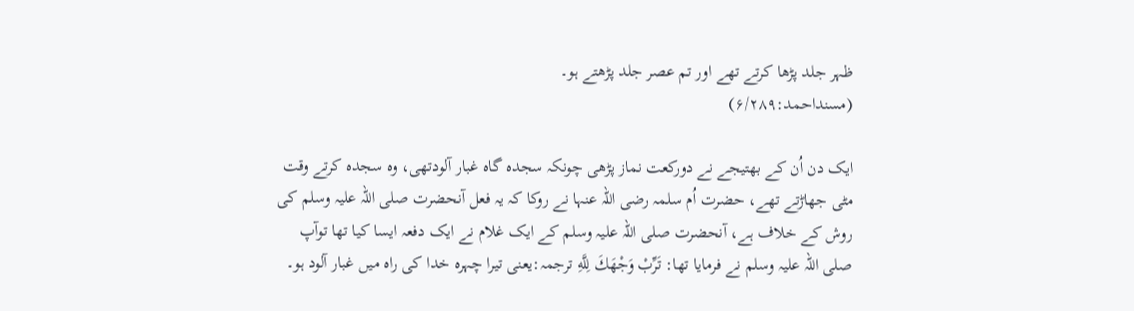ظہر جلد پڑھا کرتے تھے اور تم عصر جلد پڑھتے ہو۔
(مسنداحمد:۶/۲۸۹)

ایک دن اُن کے بھتیجے نے دورکعت نماز پڑھی چونکہ سجدہ گاہ غبار آلودتھی، وہ سجدہ کرتے وقت مٹی جھاڑتے تھے، حضرت اُم سلمہ رضی اللہ عنہا نے روکا کہ یہ فعل آنحضرت صلی اللہ علیہ وسلم کی روش کے خلاف ہے، آنحضرت صلی اللہ علیہ وسلم کے ایک غلام نے ایک دفعہ ایسا کیا تھا توآپ صلی اللہ علیہ وسلم نے فرمایا تھا: تَرِّبْ وَجْهَكَ لِلَّهِ ترجمہ:یعنی تیرا چہرہ خدا کی راہ میں غبار آلود ہو۔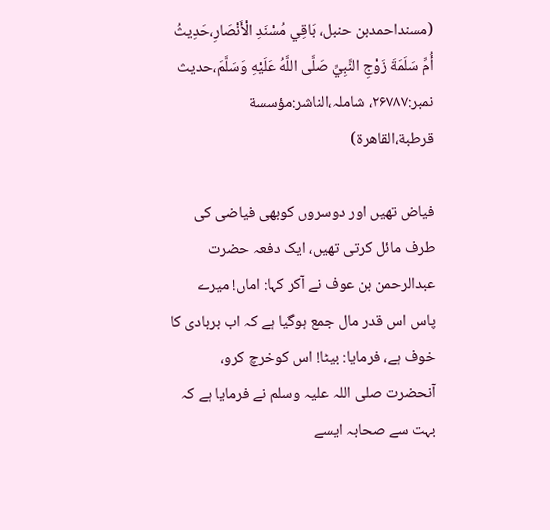(مسنداحمدبن حنبل، بَاقِي مُسْنَدِ الْأَنْصَارِ،حَدِيثُ أُمِّ سَلَمَةَ زَوْجِ النَّبِيِّ صَلَّى اللَّهُ عَلَيْهِ وَسَلَّمَ،حدیث نمبر:۲۶۷۸۷، شاملہ،الناشر:مؤسسة قرطبة،القاهرة)

فیاض تھیں اور دوسروں کوبھی فیاضی کی طرف مائل کرتی تھیں، ایک دفعہ حضرت عبدالرحمن بن عوف نے آکر کہا: اماں! میرے پاس اس قدر مال جمع ہوگیا ہے کہ اب بربادی کا خوف ہے، فرمایا: بیٹا! اس کوخرچ کرو، آنحضرت صلی اللہ علیہ وسلم نے فرمایا ہے کہ بہت سے صحابہ ایسے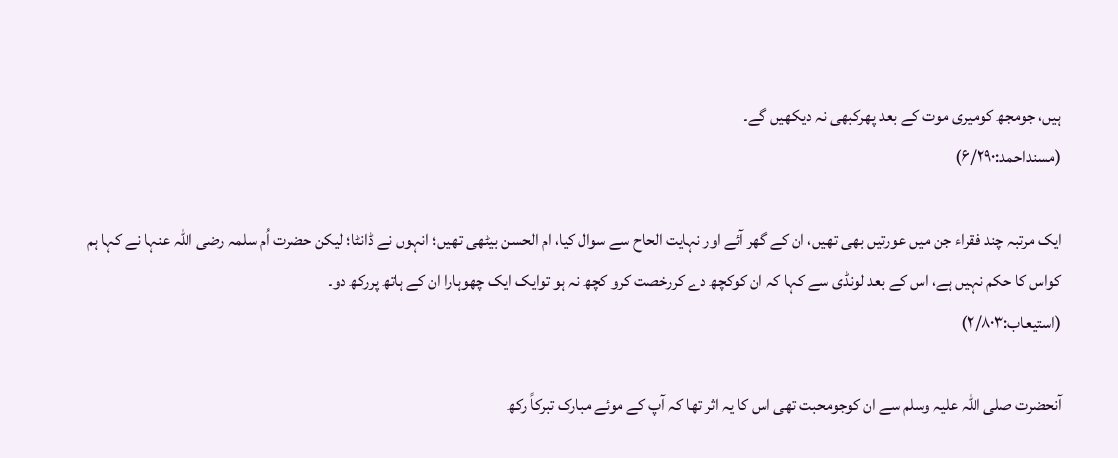ہیں، جومجھ کومیری موت کے بعد پھرکبھی نہ دیکھیں گے۔
(مسنداحمد:۶/۲۹۰)

ایک مرتبہ چند فقراء جن میں عورتیں بھی تھیں، ان کے گھر آئے اور نہایت الحاح سے سوال کیا، ام الحسن بیٹھی تھیں؛ انہوں نے ڈانٹا؛ لیکن حضرت اُم سلمہ رضی اللہ عنہا نے کہا ہم کواس کا حکم نہیں ہے، اس کے بعد لونڈی سے کہا کہ ان کوکچھ دے کررخصت کرو کچھ نہ ہو توایک ایک چھوہارا ان کے ہاتھ پررکھ دو۔
(استیعاب:۲/۸۰۳)

آنحضرت صلی اللہ علیہ وسلم سے ان کوجومحبت تھی اس کا یہ اثر تھا کہ آپ کے موئے مبارک تبرکاً رکھ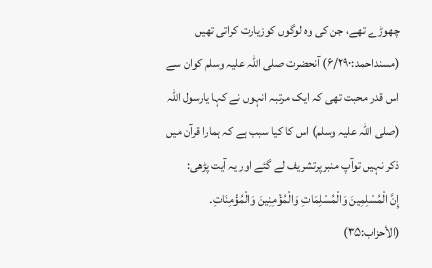چھوڑے تھے، جن کی وہ لوگوں کوزیارت کراتی تھیں (مسنداحمد:۶/۲۹۰) آنحضرت صلی اللہ علیہ وسلم کوان سے اس قدر محبت تھی کہ ایک مرتبہ انہوں نے کہا یارسول اللہ (صلی اللہ علیہ وسلم) اس کا کیا سبب ہے کہ ہمارا قرآن میں ذکر نہیں توآپ منبرپرتشریف لے گئے اور یہ آیت پڑھی:
إِنَّ الْمُسْلِمِينَ وَالْمُسْلِمَاتِ وَالْمُؤْمِنِينَ وَالْمُؤْمِنَاتِ۔
(الأحزاب:۳۵)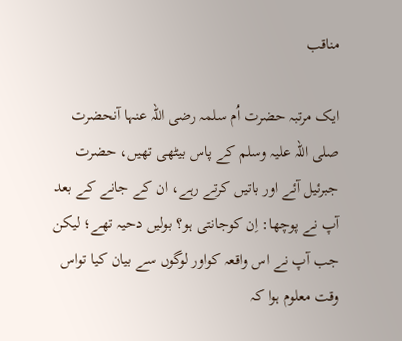مناقب

ایک مرتبہ حضرت اُم سلمہ رضی اللہ عنہا آنحضرت صلی اللہ علیہ وسلم کے پاس بیٹھی تھیں، حضرت جبرئیل آئے اور باتیں کرتے رہے، ان کے جانے کے بعد آپ نے پوچھا: اِن کوجانتی ہو؟ بولیں دحیہ تھے؛ لیکن جب آپ نے اس واقعہ کواور لوگوں سے بیان کیا تواس وقت معلوم ہوا کہ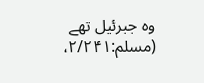وہ جبرئیل تھے (مسلم:۲/۲۴۱،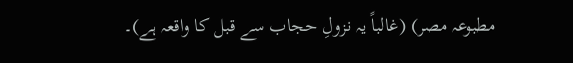مطبوعہ مصر) (غالباً یہ نزولِ حجاب سے قبل کا واقعہ ہے)۔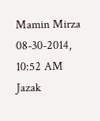Mamin Mirza
08-30-2014, 10:52 AM
Jazak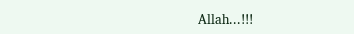Allah...!!!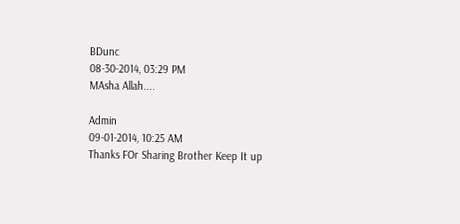BDunc
08-30-2014, 03:29 PM
MAsha Allah....

Admin
09-01-2014, 10:25 AM
Thanks FOr Sharing Brother Keep It up